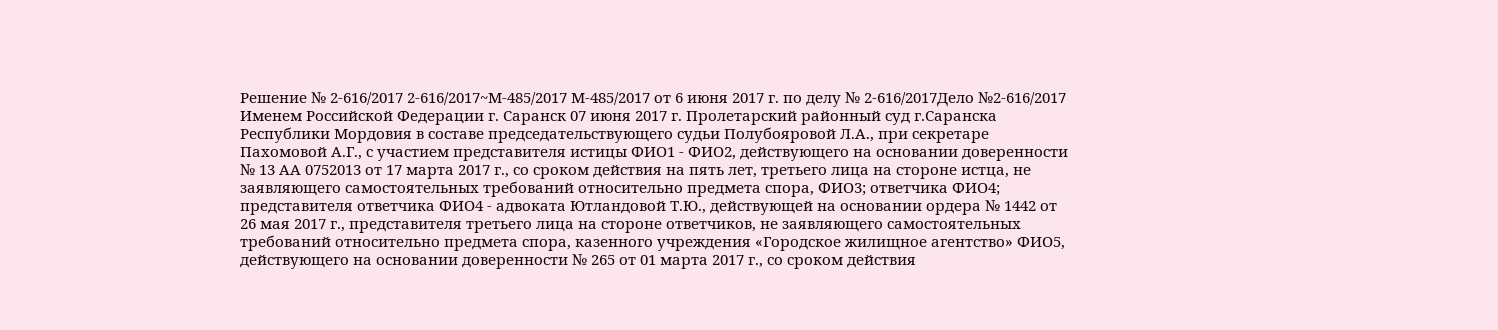Решение № 2-616/2017 2-616/2017~М-485/2017 М-485/2017 от 6 июня 2017 г. по делу № 2-616/2017Дело №2-616/2017 Именем Российской Федерации г. Саранск 07 июня 2017 г. Пролетарский районный суд г.Саранска Республики Мордовия в составе председательствующего судьи Полубояровой Л.А., при секретаре Пахомовой А.Г., с участием представителя истицы ФИО1 - ФИО2, действующего на основании доверенности № 13 АА 0752013 от 17 марта 2017 г., со сроком действия на пять лет, третьего лица на стороне истца, не заявляющего самостоятельных требований относительно предмета спора, ФИО3; ответчика ФИО4; представителя ответчика ФИО4 - адвоката Ютландовой Т.Ю., действующей на основании ордера № 1442 от 26 мая 2017 г., представителя третьего лица на стороне ответчиков, не заявляющего самостоятельных требований относительно предмета спора, казенного учреждения «Городское жилищное агентство» ФИО5, действующего на основании доверенности № 265 от 01 марта 2017 г., со сроком действия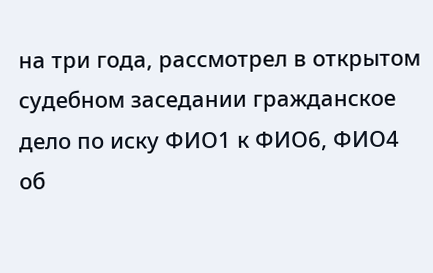на три года, рассмотрел в открытом судебном заседании гражданское дело по иску ФИО1 к ФИО6, ФИО4 об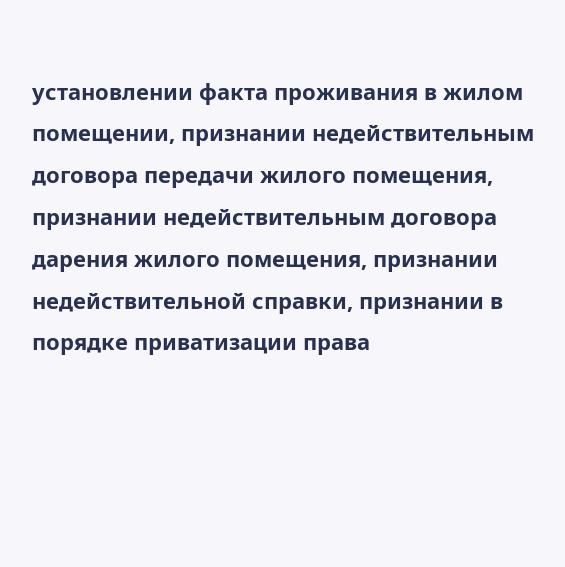установлении факта проживания в жилом помещении, признании недействительным договора передачи жилого помещения, признании недействительным договора дарения жилого помещения, признании недействительной справки, признании в порядке приватизации права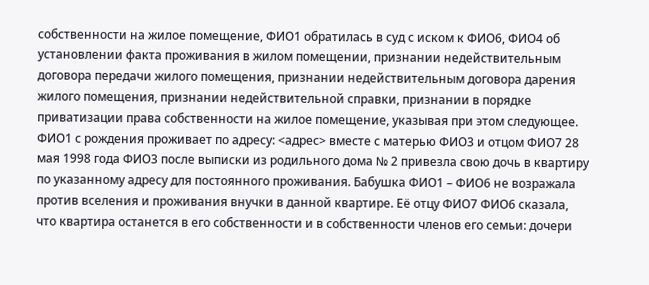собственности на жилое помещение, ФИО1 обратилась в суд с иском к ФИО6, ФИО4 об установлении факта проживания в жилом помещении, признании недействительным договора передачи жилого помещения, признании недействительным договора дарения жилого помещения, признании недействительной справки, признании в порядке приватизации права собственности на жилое помещение, указывая при этом следующее. ФИО1 с рождения проживает по адресу: <адрес> вместе с матерью ФИО3 и отцом ФИО7 28 мая 1998 года ФИО3 после выписки из родильного дома № 2 привезла свою дочь в квартиру по указанному адресу для постоянного проживания. Бабушка ФИО1 – ФИО6 не возражала против вселения и проживания внучки в данной квартире. Её отцу ФИО7 ФИО6 сказала, что квартира останется в его собственности и в собственности членов его семьи: дочери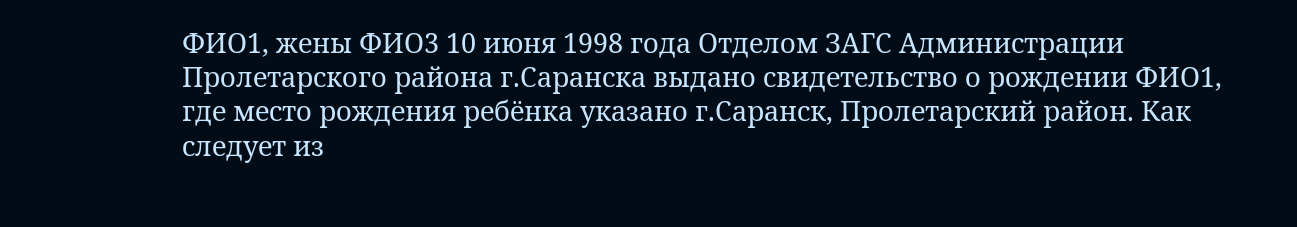ФИО1, жены ФИО3 10 июня 1998 года Отделом ЗАГС Администрации Пролетарского района г.Саранска выдано свидетельство о рождении ФИО1, где место рождения ребёнка указано г.Саранск, Пролетарский район. Как следует из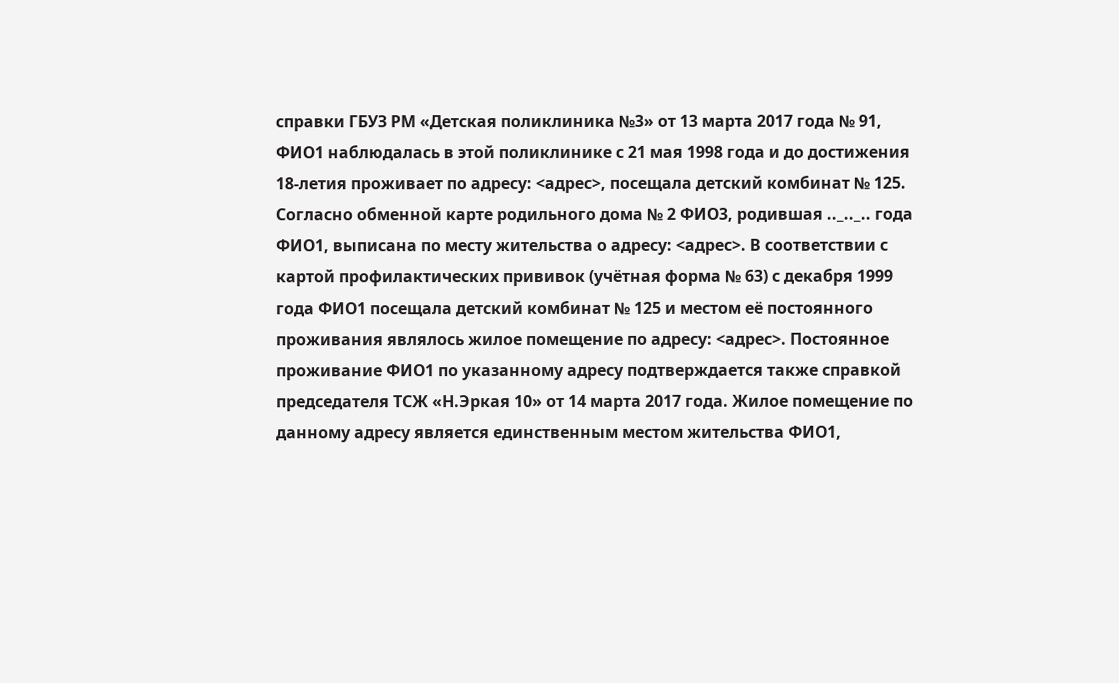справки ГБУЗ РМ «Детская поликлиника №3» от 13 марта 2017 года № 91, ФИО1 наблюдалась в этой поликлинике с 21 мая 1998 года и до достижения 18-летия проживает по адресу: <адрес>, посещала детский комбинат № 125. Согласно обменной карте родильного дома № 2 ФИО3, родившая .._.._.. года ФИО1, выписана по месту жительства о адресу: <адрес>. В соответствии с картой профилактических прививок (учётная форма № 63) с декабря 1999 года ФИО1 посещала детский комбинат № 125 и местом её постоянного проживания являлось жилое помещение по адресу: <адрес>. Постоянное проживание ФИО1 по указанному адресу подтверждается также справкой председателя ТСЖ «Н.Эркая 10» от 14 марта 2017 года. Жилое помещение по данному адресу является единственным местом жительства ФИО1,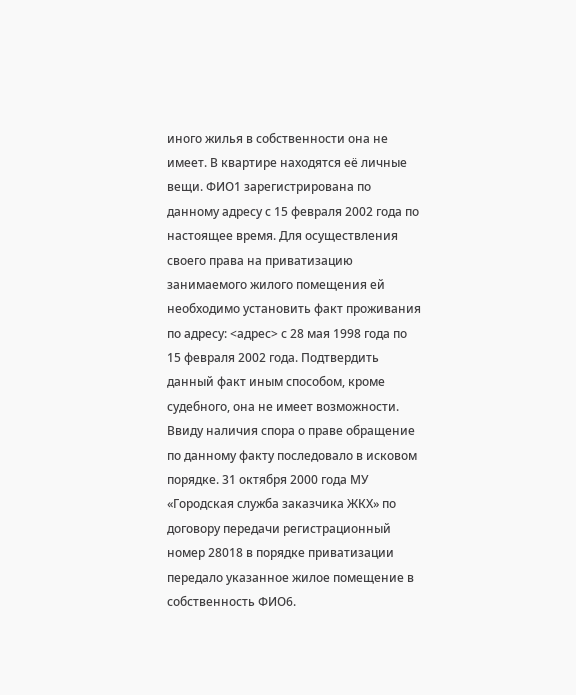иного жилья в собственности она не имеет. В квартире находятся её личные вещи. ФИО1 зарегистрирована по данному адресу с 15 февраля 2002 года по настоящее время. Для осуществления своего права на приватизацию занимаемого жилого помещения ей необходимо установить факт проживания по адресу: <адрес> с 28 мая 1998 года по 15 февраля 2002 года. Подтвердить данный факт иным способом, кроме судебного, она не имеет возможности. Ввиду наличия спора о праве обращение по данному факту последовало в исковом порядке. 31 октября 2000 года МУ «Городская служба заказчика ЖКХ» по договору передачи регистрационный номер 28018 в порядке приватизации передало указанное жилое помещение в собственность ФИО6.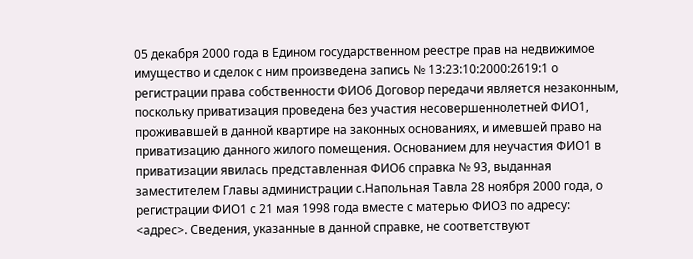05 декабря 2000 года в Едином государственном реестре прав на недвижимое имущество и сделок с ним произведена запись № 13:23:10:2000:2619:1 о регистрации права собственности ФИО6 Договор передачи является незаконным, поскольку приватизация проведена без участия несовершеннолетней ФИО1, проживавшей в данной квартире на законных основаниях, и имевшей право на приватизацию данного жилого помещения. Основанием для неучастия ФИО1 в приватизации явилась представленная ФИО6 справка № 93, выданная заместителем Главы администрации с.Напольная Тавла 28 ноября 2000 года, о регистрации ФИО1 с 21 мая 1998 года вместе с матерью ФИО3 по адресу: <адрес>. Сведения, указанные в данной справке, не соответствуют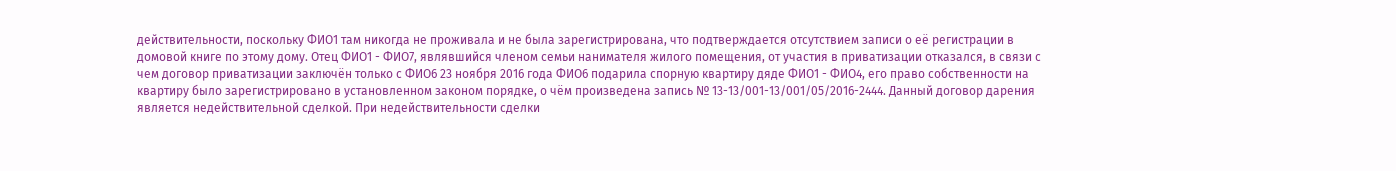действительности, поскольку ФИО1 там никогда не проживала и не была зарегистрирована, что подтверждается отсутствием записи о её регистрации в домовой книге по этому дому. Отец ФИО1 - ФИО7, являвшийся членом семьи нанимателя жилого помещения, от участия в приватизации отказался, в связи с чем договор приватизации заключён только с ФИО6 23 ноября 2016 года ФИО6 подарила спорную квартиру дяде ФИО1 - ФИО4, его право собственности на квартиру было зарегистрировано в установленном законом порядке, о чём произведена запись № 13-13/001-13/001/05/2016-2444. Данный договор дарения является недействительной сделкой. При недействительности сделки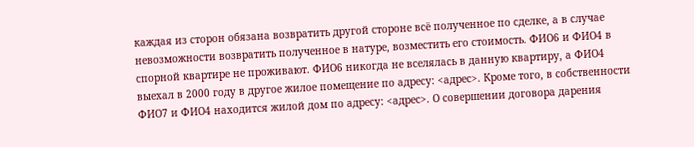каждая из сторон обязана возвратить другой стороне всё полученное по сделке, а в случае невозможности возвратить полученное в натуре, возместить его стоимость. ФИО6 и ФИО4 в спорной квартире не проживают. ФИО6 никогда не вселялась в данную квартиру, а ФИО4 выехал в 2000 году в другое жилое помещение по адресу: <адрес>. Кроме того, в собственности ФИО7 и ФИО4 находится жилой дом по адресу: <адрес>. О совершении договора дарения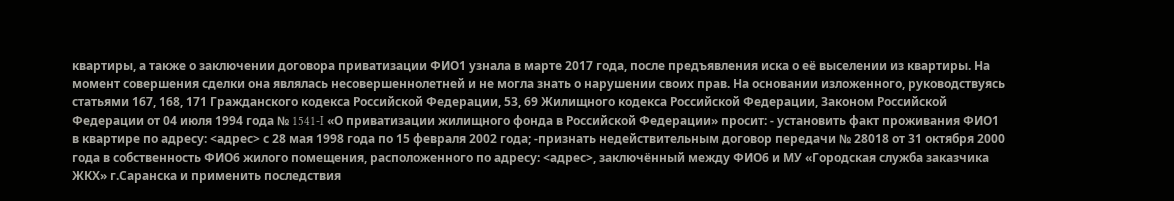квартиры, а также о заключении договора приватизации ФИО1 узнала в марте 2017 года, после предъявления иска о её выселении из квартиры. На момент совершения сделки она являлась несовершеннолетней и не могла знать о нарушении своих прав. На основании изложенного, руководствуясь статьями 167, 168, 171 Гражданского кодекса Российской Федерации, 53, 69 Жилищного кодекса Российской Федерации, Законом Российской Федерации от 04 июля 1994 года № 1541-I «О приватизации жилищного фонда в Российской Федерации» просит: - установить факт проживания ФИО1 в квартире по адресу: <адрес> с 28 мая 1998 года по 15 февраля 2002 года; -признать недействительным договор передачи № 28018 от 31 октября 2000 года в собственность ФИО6 жилого помещения, расположенного по адресу: <адрес>, заключённый между ФИО6 и МУ «Городская служба заказчика ЖКХ» г.Саранска и применить последствия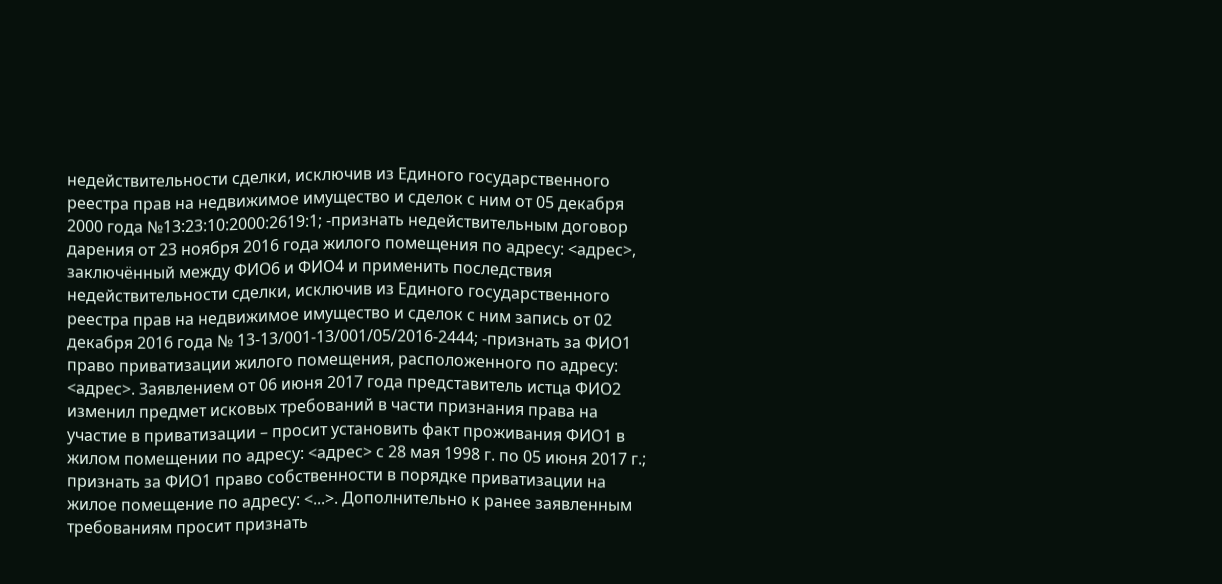недействительности сделки, исключив из Единого государственного реестра прав на недвижимое имущество и сделок с ним от 05 декабря 2000 года №13:23:10:2000:2619:1; -признать недействительным договор дарения от 23 ноября 2016 года жилого помещения по адресу: <адрес>, заключённый между ФИО6 и ФИО4 и применить последствия недействительности сделки, исключив из Единого государственного реестра прав на недвижимое имущество и сделок с ним запись от 02 декабря 2016 года № 13-13/001-13/001/05/2016-2444; -признать за ФИО1 право приватизации жилого помещения, расположенного по адресу: <адрес>. Заявлением от 06 июня 2017 года представитель истца ФИО2 изменил предмет исковых требований в части признания права на участие в приватизации – просит установить факт проживания ФИО1 в жилом помещении по адресу: <адрес> с 28 мая 1998 г. по 05 июня 2017 г.; признать за ФИО1 право собственности в порядке приватизации на жилое помещение по адресу: <...>. Дополнительно к ранее заявленным требованиям просит признать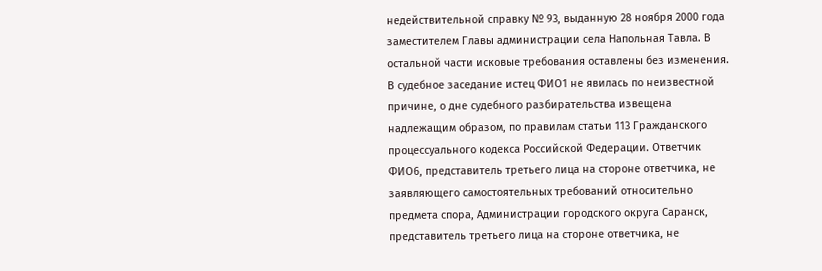недействительной справку № 93, выданную 28 ноября 2000 года заместителем Главы администрации села Напольная Тавла. В остальной части исковые требования оставлены без изменения. В судебное заседание истец ФИО1 не явилась по неизвестной причине, о дне судебного разбирательства извещена надлежащим образом, по правилам статьи 113 Гражданского процессуального кодекса Российской Федерации. Ответчик ФИО6, представитель третьего лица на стороне ответчика, не заявляющего самостоятельных требований относительно предмета спора, Администрации городского округа Саранск, представитель третьего лица на стороне ответчика, не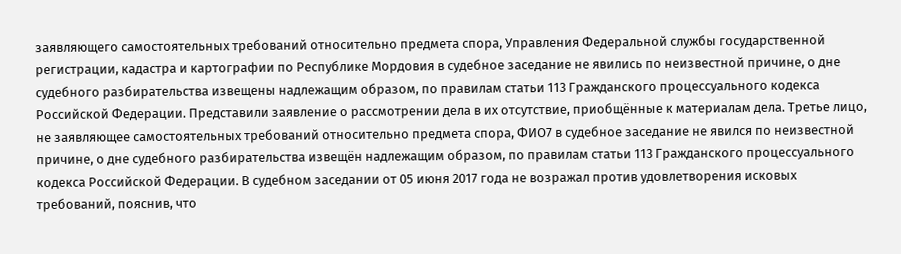заявляющего самостоятельных требований относительно предмета спора, Управления Федеральной службы государственной регистрации, кадастра и картографии по Республике Мордовия в судебное заседание не явились по неизвестной причине, о дне судебного разбирательства извещены надлежащим образом, по правилам статьи 113 Гражданского процессуального кодекса Российской Федерации. Представили заявление о рассмотрении дела в их отсутствие, приобщённые к материалам дела. Третье лицо, не заявляющее самостоятельных требований относительно предмета спора, ФИО7 в судебное заседание не явился по неизвестной причине, о дне судебного разбирательства извещён надлежащим образом, по правилам статьи 113 Гражданского процессуального кодекса Российской Федерации. В судебном заседании от 05 июня 2017 года не возражал против удовлетворения исковых требований, пояснив, что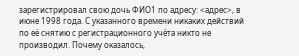зарегистрировал свою дочь ФИО1 по адресу: <адрес>, в июне 1998 года. С указанного времени никаких действий по её снятию с регистрационного учёта никто не производил. Почему оказалось,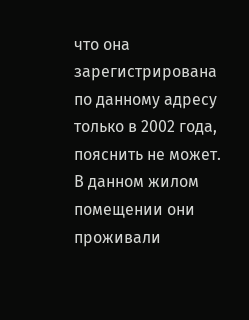что она зарегистрирована по данному адресу только в 2002 года, пояснить не может. В данном жилом помещении они проживали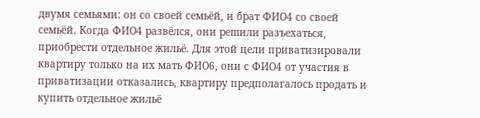двумя семьями: он со своей семьёй, и брат ФИО4 со своей семьёй. Когда ФИО4 развёлся, они решили разъехаться, приобрести отдельное жильё. Для этой цели приватизировали квартиру только на их мать ФИО6, они с ФИО4 от участия в приватизации отказались, квартиру предполагалось продать и купить отдельное жильё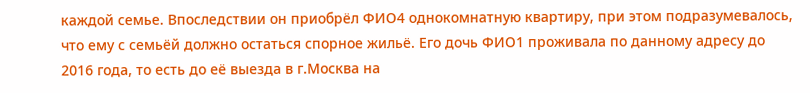каждой семье. Впоследствии он приобрёл ФИО4 однокомнатную квартиру, при этом подразумевалось, что ему с семьёй должно остаться спорное жильё. Его дочь ФИО1 проживала по данному адресу до 2016 года, то есть до её выезда в г.Москва на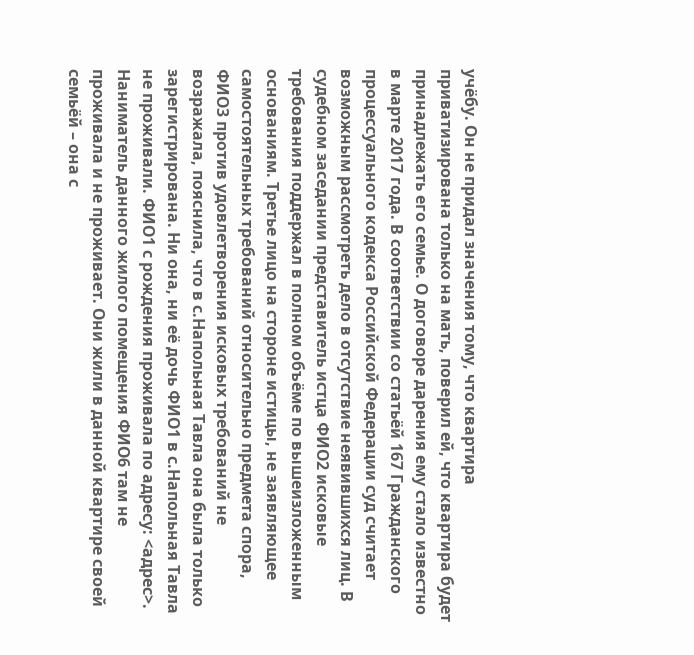учёбу. Он не придал значения тому, что квартира приватизирована только на мать, поверил ей, что квартира будет принадлежать его семье. О договоре дарения ему стало известно в марте 2017 года. В соответствии со статьёй 167 Гражданского процессуального кодекса Российской Федерации суд считает возможным рассмотреть дело в отсутствие неявившихся лиц. В судебном заседании представитель истца ФИО2 исковые требования поддержал в полном объёме по вышеизложенным основаниям. Третье лицо на стороне истицы, не заявляющее самостоятельных требований относительно предмета спора, ФИО3 против удовлетворения исковых требований не возражала, пояснила, что в с.Напольная Тавла она была только зарегистрирована. Ни она, ни её дочь ФИО1 в с.Напольная Тавла не проживали. ФИО1 с рождения проживала по адресу: <адрес>. Наниматель данного жилого помещения ФИО6 там не проживала и не проживает. Они жили в данной квартире своей семьёй – она с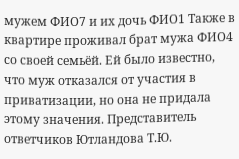мужем ФИО7 и их дочь ФИО1 Также в квартире проживал брат мужа ФИО4 со своей семьёй. Ей было известно, что муж отказался от участия в приватизации, но она не придала этому значения. Представитель ответчиков Ютландова Т.Ю.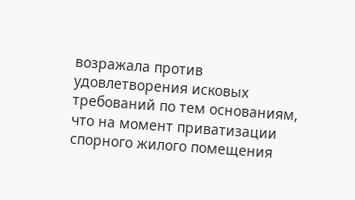возражала против удовлетворения исковых требований по тем основаниям, что на момент приватизации спорного жилого помещения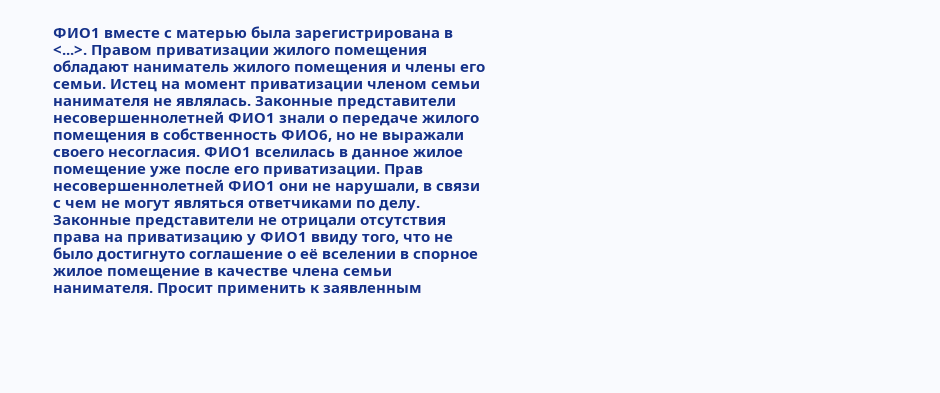ФИО1 вместе с матерью была зарегистрирована в <...>. Правом приватизации жилого помещения обладают наниматель жилого помещения и члены его семьи. Истец на момент приватизации членом семьи нанимателя не являлась. Законные представители несовершеннолетней ФИО1 знали о передаче жилого помещения в собственность ФИО6, но не выражали своего несогласия. ФИО1 вселилась в данное жилое помещение уже после его приватизации. Прав несовершеннолетней ФИО1 они не нарушали, в связи с чем не могут являться ответчиками по делу. Законные представители не отрицали отсутствия права на приватизацию у ФИО1 ввиду того, что не было достигнуто соглашение о её вселении в спорное жилое помещение в качестве члена семьи нанимателя. Просит применить к заявленным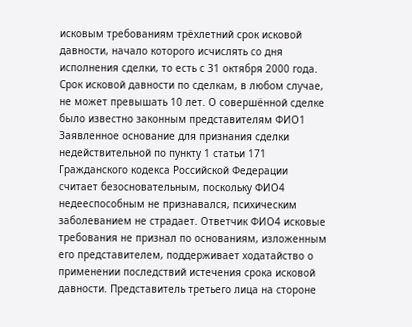исковым требованиям трёхлетний срок исковой давности, начало которого исчислять со дня исполнения сделки, то есть с 31 октября 2000 года. Срок исковой давности по сделкам, в любом случае, не может превышать 10 лет. О совершённой сделке было известно законным представителям ФИО1 Заявленное основание для признания сделки недействительной по пункту 1 статьи 171 Гражданского кодекса Российской Федерации считает безосновательным, поскольку ФИО4 недееспособным не признавался, психическим заболеванием не страдает. Ответчик ФИО4 исковые требования не признал по основаниям, изложенным его представителем, поддерживает ходатайство о применении последствий истечения срока исковой давности. Представитель третьего лица на стороне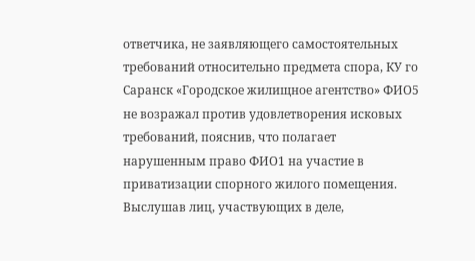ответчика, не заявляющего самостоятельных требований относительно предмета спора, КУ го Саранск «Городское жилищное агентство» ФИО5 не возражал против удовлетворения исковых требований, пояснив, что полагает нарушенным право ФИО1 на участие в приватизации спорного жилого помещения. Выслушав лиц, участвующих в деле,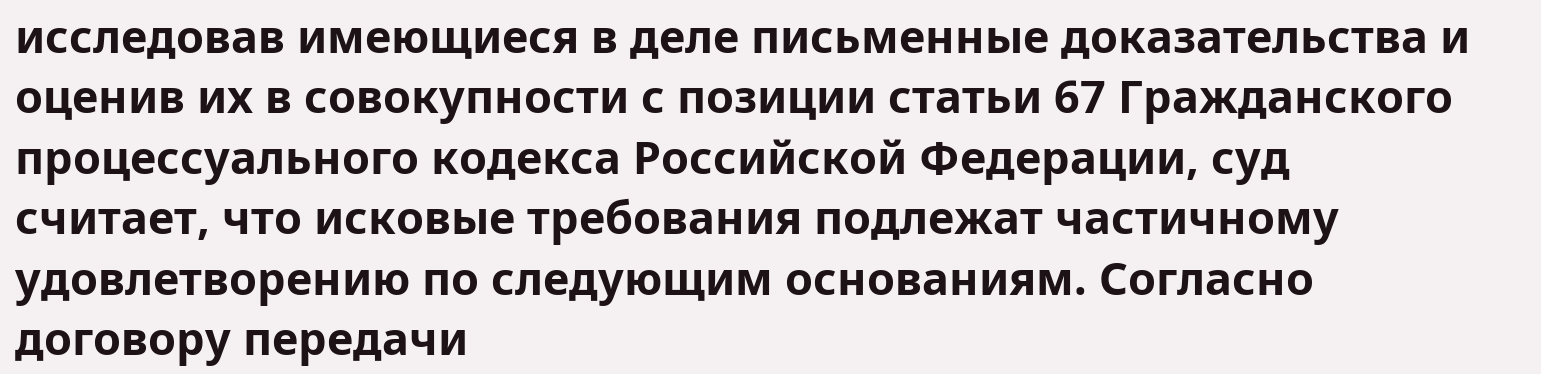исследовав имеющиеся в деле письменные доказательства и оценив их в совокупности с позиции статьи 67 Гражданского процессуального кодекса Российской Федерации, суд считает, что исковые требования подлежат частичному удовлетворению по следующим основаниям. Согласно договору передачи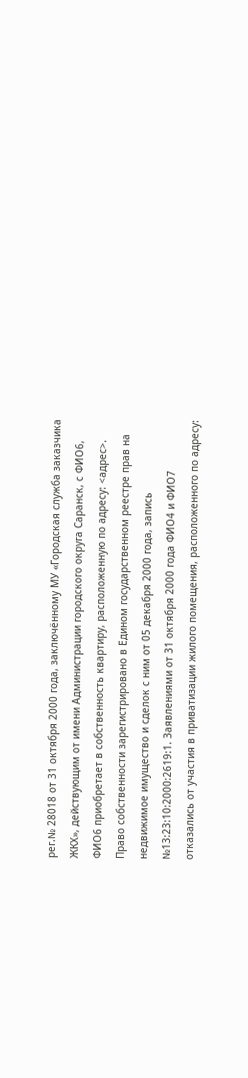рег.№ 28018 от 31 октября 2000 года, заключённому МУ «Городская служба заказчика ЖКХ», действующим от имени Администрации городского округа Саранск, с ФИО6, ФИО6 приобретает в собственность квартиру, расположенную по адресу: <адрес>. Право собственности зарегистрировано в Едином государственном реестре прав на недвижимое имущество и сделок с ним от 05 декабря 2000 года, запись №13:23:10:2000:2619:1. Заявлениями от 31 октября 2000 года ФИО4 и ФИО7 отказались от участия в приватизации жилого помещения, расположенного по адресу: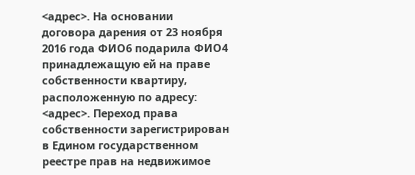<адрес>. На основании договора дарения от 23 ноября 2016 года ФИО6 подарила ФИО4 принадлежащую ей на праве собственности квартиру, расположенную по адресу: <адрес>. Переход права собственности зарегистрирован в Едином государственном реестре прав на недвижимое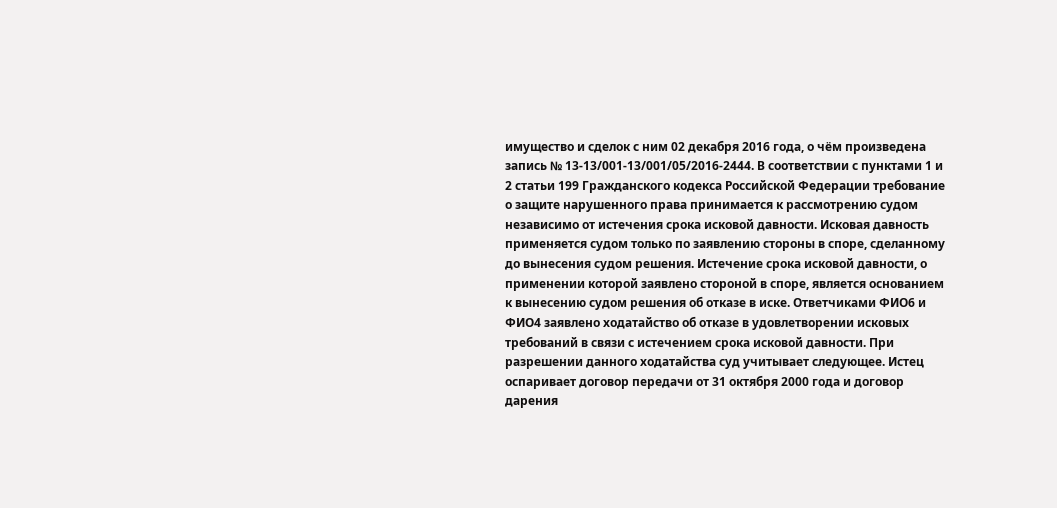имущество и сделок с ним 02 декабря 2016 года, о чём произведена запись № 13-13/001-13/001/05/2016-2444. В соответствии с пунктами 1 и 2 статьи 199 Гражданского кодекса Российской Федерации требование о защите нарушенного права принимается к рассмотрению судом независимо от истечения срока исковой давности. Исковая давность применяется судом только по заявлению стороны в споре, сделанному до вынесения судом решения. Истечение срока исковой давности, о применении которой заявлено стороной в споре, является основанием к вынесению судом решения об отказе в иске. Ответчиками ФИО6 и ФИО4 заявлено ходатайство об отказе в удовлетворении исковых требований в связи с истечением срока исковой давности. При разрешении данного ходатайства суд учитывает следующее. Истец оспаривает договор передачи от 31 октября 2000 года и договор дарения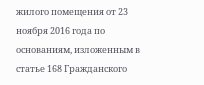жилого помещения от 23 ноября 2016 года по основаниям, изложенным в статье 168 Гражданского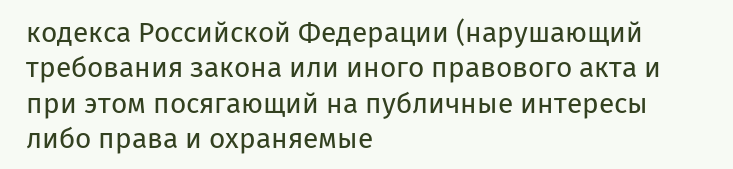кодекса Российской Федерации (нарушающий требования закона или иного правового акта и при этом посягающий на публичные интересы либо права и охраняемые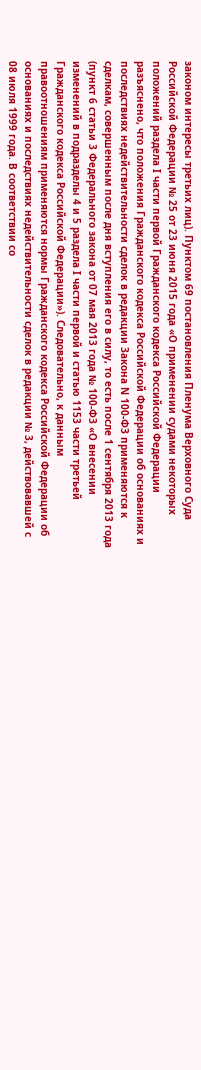законом интересы третьих лиц). Пунктом 69 постановления Пленума Верховного Суда Российской Федерации № 25 от 23 июня 2015 года «О применении судами некоторых положений раздела I части первой Гражданского кодекса Российской Федерации разъяснено, что положения Гражданского кодекса Российской Федерации об основаниях и последствиях недействительности сделок в редакции Закона N 100-ФЗ применяются к сделкам, совершенным после дня вступления его в силу, то есть после 1 сентября 2013 года (пункт 6 статьи 3 Федерального закона от 07 мая 2013 года № 100-ФЗ «О внесении изменений в подразделы 4 и 5 раздела I части первой и статью 1153 части третьей Гражданского кодекса Российской Федерации»). Следовательно, к данным правоотношениям применяются нормы Гражданского кодекса Российской Федерации об основаниях и последствиях недействительности сделок в редакции № 3, действовавшей с 08 июля 1999 года. В соответствии со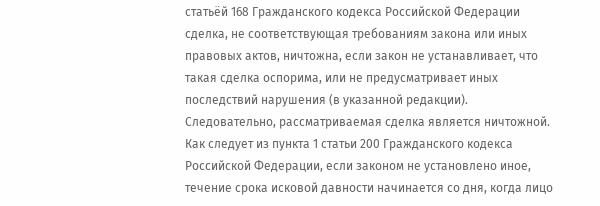статьёй 168 Гражданского кодекса Российской Федерации сделка, не соответствующая требованиям закона или иных правовых актов, ничтожна, если закон не устанавливает, что такая сделка оспорима, или не предусматривает иных последствий нарушения (в указанной редакции). Следовательно, рассматриваемая сделка является ничтожной. Как следует из пункта 1 статьи 200 Гражданского кодекса Российской Федерации, если законом не установлено иное, течение срока исковой давности начинается со дня, когда лицо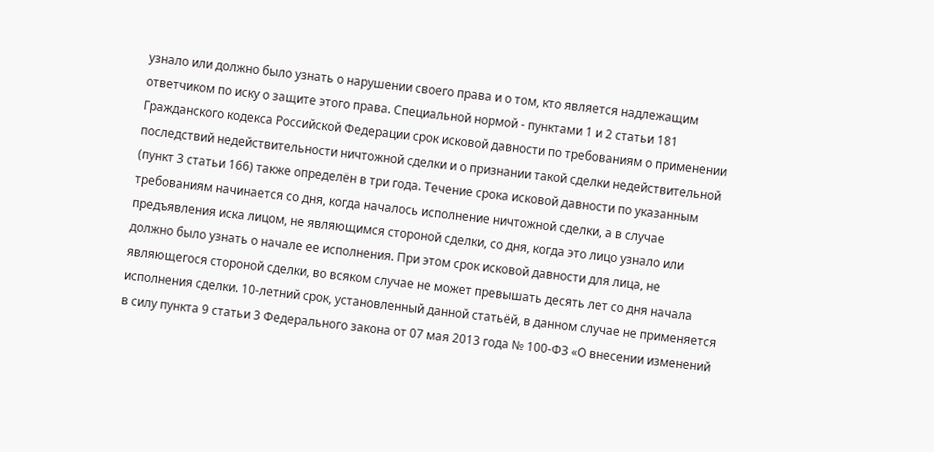узнало или должно было узнать о нарушении своего права и о том, кто является надлежащим ответчиком по иску о защите этого права. Специальной нормой - пунктами 1 и 2 статьи 181 Гражданского кодекса Российской Федерации срок исковой давности по требованиям о применении последствий недействительности ничтожной сделки и о признании такой сделки недействительной (пункт 3 статьи 166) также определён в три года. Течение срока исковой давности по указанным требованиям начинается со дня, когда началось исполнение ничтожной сделки, а в случае предъявления иска лицом, не являющимся стороной сделки, со дня, когда это лицо узнало или должно было узнать о начале ее исполнения. При этом срок исковой давности для лица, не являющегося стороной сделки, во всяком случае не может превышать десять лет со дня начала исполнения сделки. 10-летний срок, установленный данной статьёй, в данном случае не применяется в силу пункта 9 статьи 3 Федерального закона от 07 мая 2013 года № 100-ФЗ «О внесении изменений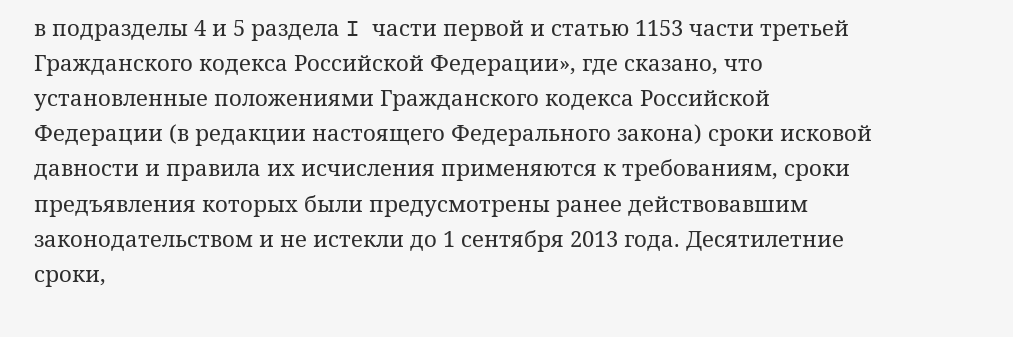в подразделы 4 и 5 раздела I части первой и статью 1153 части третьей Гражданского кодекса Российской Федерации», где сказано, что установленные положениями Гражданского кодекса Российской Федерации (в редакции настоящего Федерального закона) сроки исковой давности и правила их исчисления применяются к требованиям, сроки предъявления которых были предусмотрены ранее действовавшим законодательством и не истекли до 1 сентября 2013 года. Десятилетние сроки,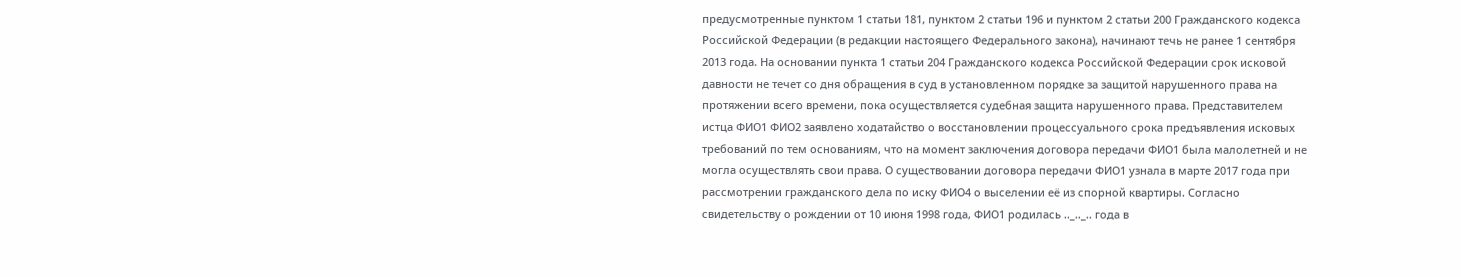предусмотренные пунктом 1 статьи 181, пунктом 2 статьи 196 и пунктом 2 статьи 200 Гражданского кодекса Российской Федерации (в редакции настоящего Федерального закона), начинают течь не ранее 1 сентября 2013 года. На основании пункта 1 статьи 204 Гражданского кодекса Российской Федерации срок исковой давности не течет со дня обращения в суд в установленном порядке за защитой нарушенного права на протяжении всего времени, пока осуществляется судебная защита нарушенного права. Представителем истца ФИО1 ФИО2 заявлено ходатайство о восстановлении процессуального срока предъявления исковых требований по тем основаниям, что на момент заключения договора передачи ФИО1 была малолетней и не могла осуществлять свои права. О существовании договора передачи ФИО1 узнала в марте 2017 года при рассмотрении гражданского дела по иску ФИО4 о выселении её из спорной квартиры. Согласно свидетельству о рождении от 10 июня 1998 года, ФИО1 родилась .._.._.. года в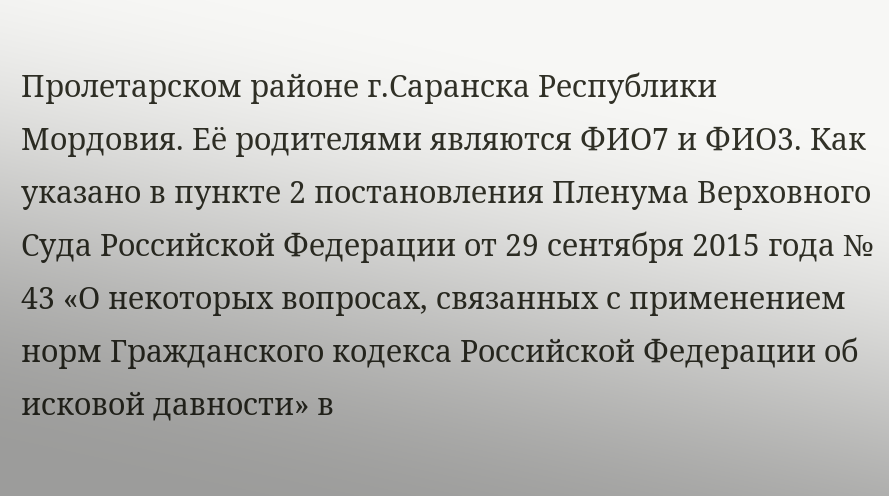Пролетарском районе г.Саранска Республики Мордовия. Её родителями являются ФИО7 и ФИО3. Как указано в пункте 2 постановления Пленума Верховного Суда Российской Федерации от 29 сентября 2015 года № 43 «О некоторых вопросах, связанных с применением норм Гражданского кодекса Российской Федерации об исковой давности» в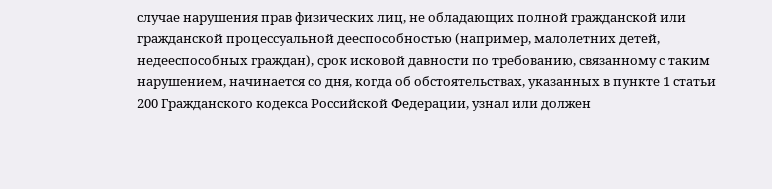случае нарушения прав физических лиц, не обладающих полной гражданской или гражданской процессуальной дееспособностью (например, малолетних детей, недееспособных граждан), срок исковой давности по требованию, связанному с таким нарушением, начинается со дня, когда об обстоятельствах, указанных в пункте 1 статьи 200 Гражданского кодекса Российской Федерации, узнал или должен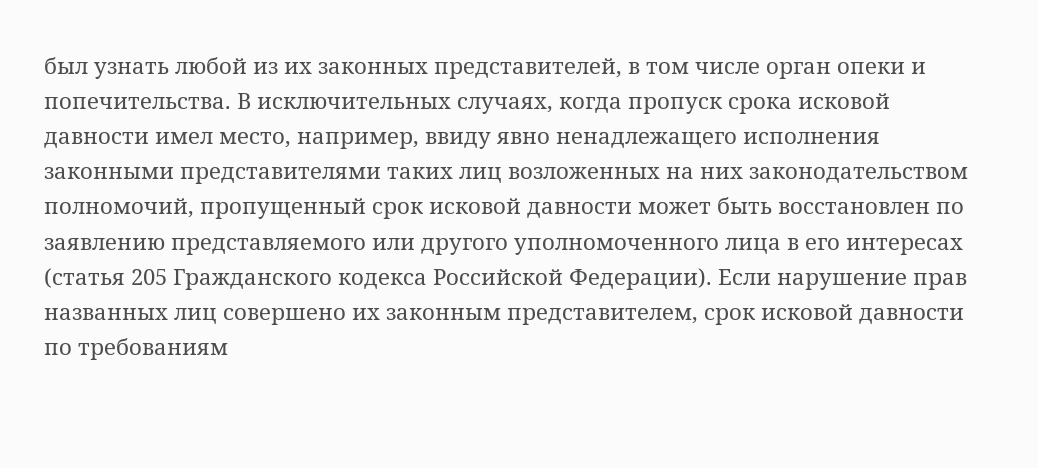был узнать любой из их законных представителей, в том числе орган опеки и попечительства. В исключительных случаях, когда пропуск срока исковой давности имел место, например, ввиду явно ненадлежащего исполнения законными представителями таких лиц возложенных на них законодательством полномочий, пропущенный срок исковой давности может быть восстановлен по заявлению представляемого или другого уполномоченного лица в его интересах (статья 205 Гражданского кодекса Российской Федерации). Если нарушение прав названных лиц совершено их законным представителем, срок исковой давности по требованиям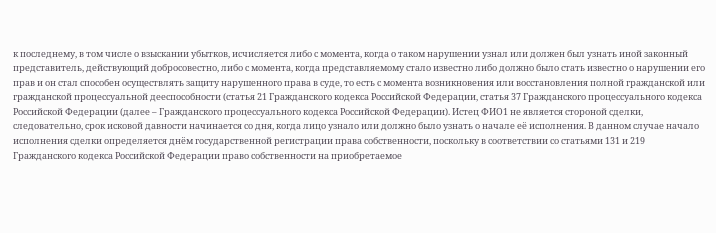к последнему, в том числе о взыскании убытков, исчисляется либо с момента, когда о таком нарушении узнал или должен был узнать иной законный представитель, действующий добросовестно, либо с момента, когда представляемому стало известно либо должно было стать известно о нарушении его прав и он стал способен осуществлять защиту нарушенного права в суде, то есть с момента возникновения или восстановления полной гражданской или гражданской процессуальной дееспособности (статья 21 Гражданского кодекса Российской Федерации, статья 37 Гражданского процессуального кодекса Российской Федерации (далее – Гражданского процессуального кодекса Российской Федерации). Истец ФИО1 не является стороной сделки, следовательно, срок исковой давности начинается со дня, когда лицо узнало или должно было узнать о начале её исполнения. В данном случае начало исполнения сделки определяется днём государственной регистрации права собственности, поскольку в соответствии со статьями 131 и 219 Гражданского кодекса Российской Федерации право собственности на приобретаемое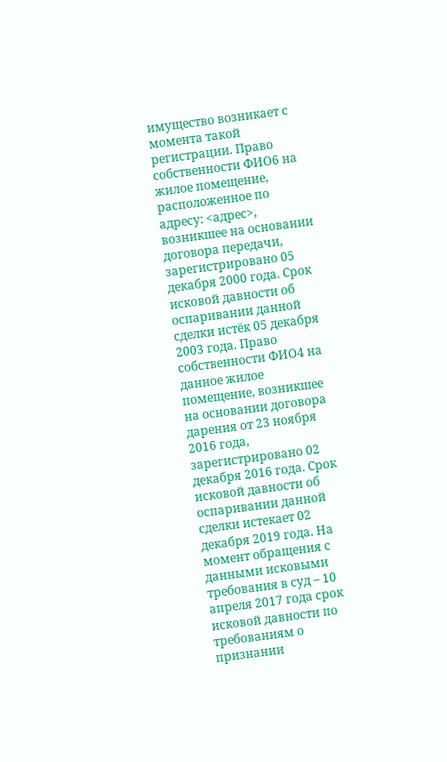имущество возникает с момента такой регистрации. Право собственности ФИО6 на жилое помещение, расположенное по адресу: <адрес>, возникшее на основании договора передачи, зарегистрировано 05 декабря 2000 года. Срок исковой давности об оспаривании данной сделки истёк 05 декабря 2003 года. Право собственности ФИО4 на данное жилое помещение, возникшее на основании договора дарения от 23 ноября 2016 года, зарегистрировано 02 декабря 2016 года. Срок исковой давности об оспаривании данной сделки истекает 02 декабря 2019 года. На момент обращения с данными исковыми требования в суд – 10 апреля 2017 года срок исковой давности по требованиям о признании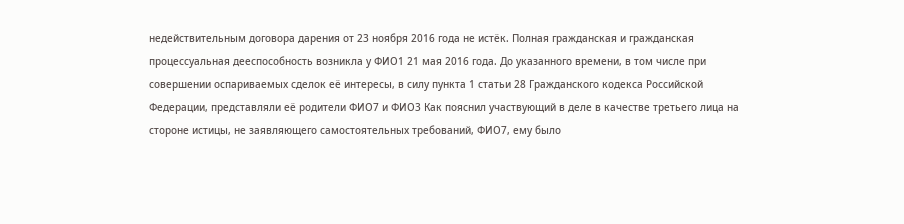недействительным договора дарения от 23 ноября 2016 года не истёк. Полная гражданская и гражданская процессуальная дееспособность возникла у ФИО1 21 мая 2016 года. До указанного времени, в том числе при совершении оспариваемых сделок её интересы, в силу пункта 1 статьи 28 Гражданского кодекса Российской Федерации, представляли её родители ФИО7 и ФИО3 Как пояснил участвующий в деле в качестве третьего лица на стороне истицы, не заявляющего самостоятельных требований, ФИО7, ему было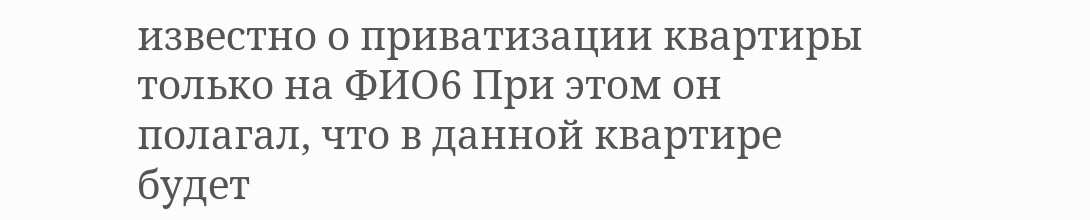известно о приватизации квартиры только на ФИО6 При этом он полагал, что в данной квартире будет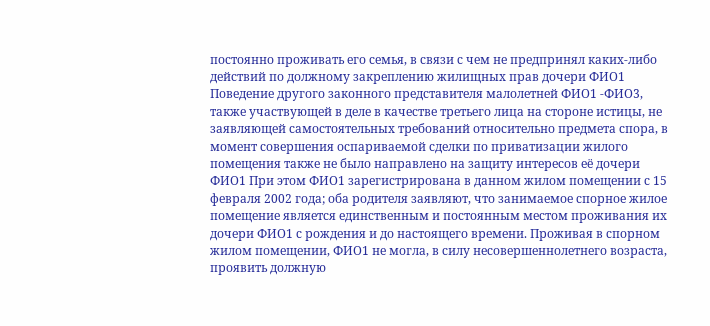постоянно проживать его семья, в связи с чем не предпринял каких-либо действий по должному закреплению жилищных прав дочери ФИО1 Поведение другого законного представителя малолетней ФИО1 -ФИО3, также участвующей в деле в качестве третьего лица на стороне истицы, не заявляющей самостоятельных требований относительно предмета спора, в момент совершения оспариваемой сделки по приватизации жилого помещения также не было направлено на защиту интересов её дочери ФИО1 При этом ФИО1 зарегистрирована в данном жилом помещении с 15 февраля 2002 года; оба родителя заявляют, что занимаемое спорное жилое помещение является единственным и постоянным местом проживания их дочери ФИО1 с рождения и до настоящего времени. Проживая в спорном жилом помещении, ФИО1 не могла, в силу несовершеннолетнего возраста, проявить должную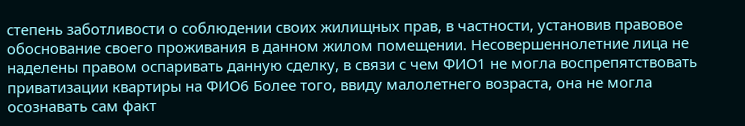степень заботливости о соблюдении своих жилищных прав, в частности, установив правовое обоснование своего проживания в данном жилом помещении. Несовершеннолетние лица не наделены правом оспаривать данную сделку, в связи с чем ФИО1 не могла воспрепятствовать приватизации квартиры на ФИО6 Более того, ввиду малолетнего возраста, она не могла осознавать сам факт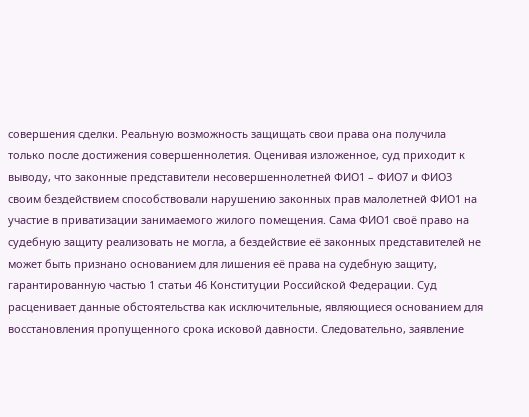совершения сделки. Реальную возможность защищать свои права она получила только после достижения совершеннолетия. Оценивая изложенное, суд приходит к выводу, что законные представители несовершеннолетней ФИО1 – ФИО7 и ФИО3 своим бездействием способствовали нарушению законных прав малолетней ФИО1 на участие в приватизации занимаемого жилого помещения. Сама ФИО1 своё право на судебную защиту реализовать не могла, а бездействие её законных представителей не может быть признано основанием для лишения её права на судебную защиту, гарантированную частью 1 статьи 46 Конституции Российской Федерации. Суд расценивает данные обстоятельства как исключительные, являющиеся основанием для восстановления пропущенного срока исковой давности. Следовательно, заявление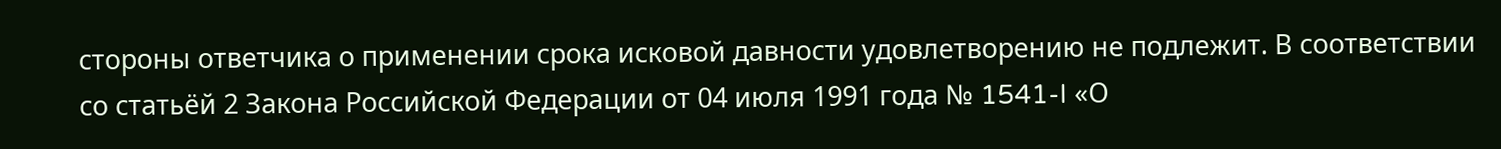стороны ответчика о применении срока исковой давности удовлетворению не подлежит. В соответствии со статьёй 2 Закона Российской Федерации от 04 июля 1991 года № 1541-I «О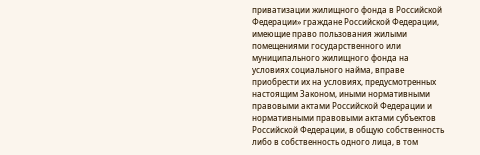приватизации жилищного фонда в Российской Федерации» граждане Российской Федерации, имеющие право пользования жилыми помещениями государственного или муниципального жилищного фонда на условиях социального найма, вправе приобрести их на условиях, предусмотренных настоящим Законом, иными нормативными правовыми актами Российской Федерации и нормативными правовыми актами субъектов Российской Федерации, в общую собственность либо в собственность одного лица, в том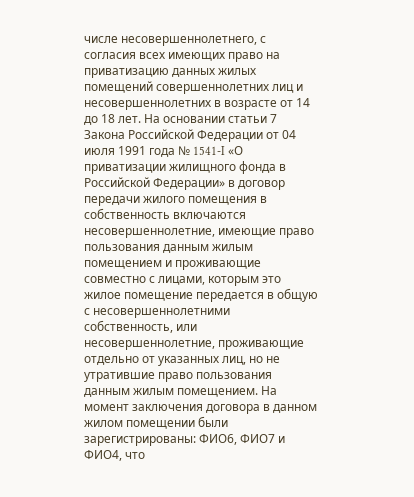числе несовершеннолетнего, с согласия всех имеющих право на приватизацию данных жилых помещений совершеннолетних лиц и несовершеннолетних в возрасте от 14 до 18 лет. На основании статьи 7 Закона Российской Федерации от 04 июля 1991 года № 1541-I «О приватизации жилищного фонда в Российской Федерации» в договор передачи жилого помещения в собственность включаются несовершеннолетние, имеющие право пользования данным жилым помещением и проживающие совместно с лицами, которым это жилое помещение передается в общую с несовершеннолетними собственность, или несовершеннолетние, проживающие отдельно от указанных лиц, но не утратившие право пользования данным жилым помещением. На момент заключения договора в данном жилом помещении были зарегистрированы: ФИО6, ФИО7 и ФИО4, что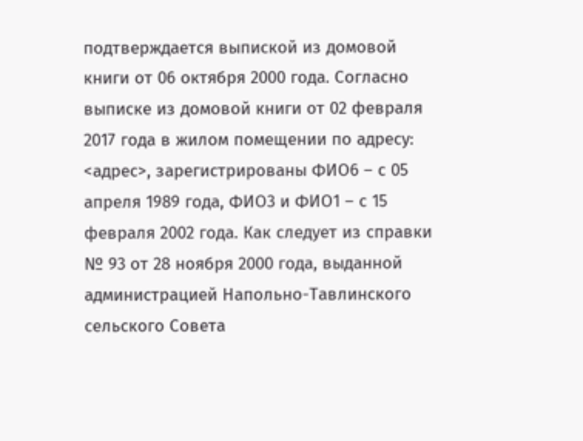подтверждается выпиской из домовой книги от 06 октября 2000 года. Согласно выписке из домовой книги от 02 февраля 2017 года в жилом помещении по адресу: <адрес>, зарегистрированы ФИО6 – с 05 апреля 1989 года, ФИО3 и ФИО1 – с 15 февраля 2002 года. Как следует из справки № 93 от 28 ноября 2000 года, выданной администрацией Напольно-Тавлинского сельского Совета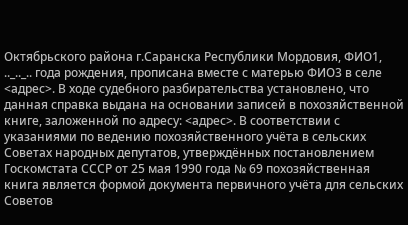Октябрьского района г.Саранска Республики Мордовия, ФИО1, .._.._.. года рождения, прописана вместе с матерью ФИО3 в селе <адрес>. В ходе судебного разбирательства установлено, что данная справка выдана на основании записей в похозяйственной книге, заложенной по адресу: <адрес>. В соответствии с указаниями по ведению похозяйственного учёта в сельских Советах народных депутатов, утверждённых постановлением Госкомстата СССР от 25 мая 1990 года № 69 похозяйственная книга является формой документа первичного учёта для сельских Советов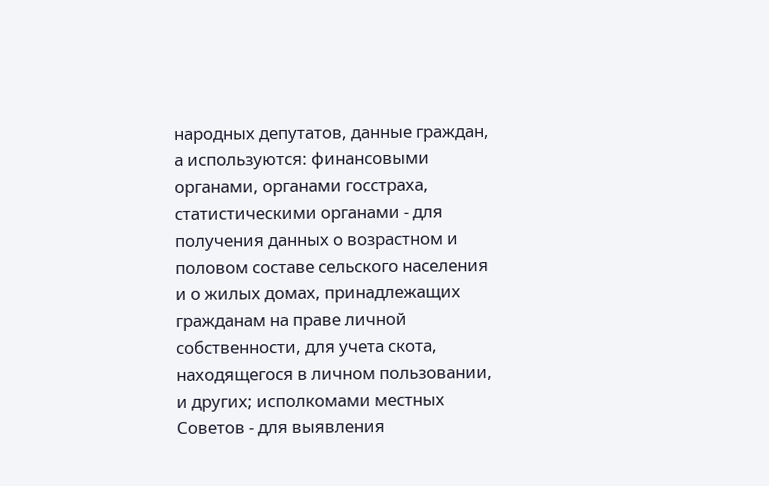народных депутатов, данные граждан, а используются: финансовыми органами, органами госстраха, статистическими органами - для получения данных о возрастном и половом составе сельского населения и о жилых домах, принадлежащих гражданам на праве личной собственности, для учета скота, находящегося в личном пользовании, и других; исполкомами местных Советов - для выявления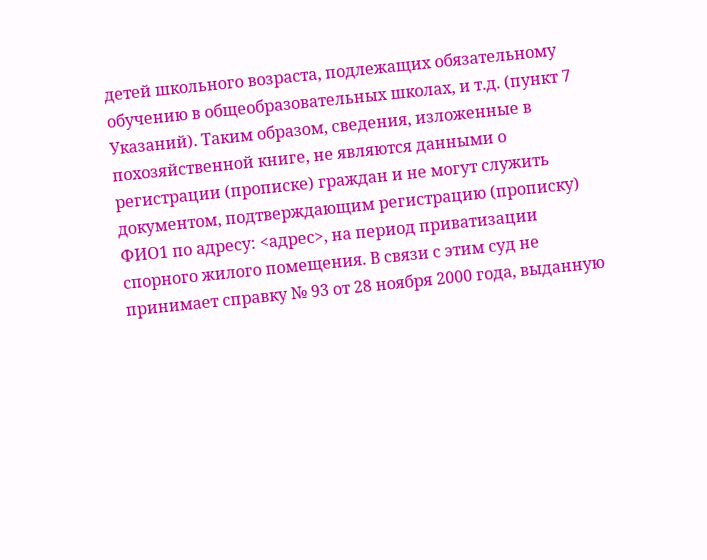детей школьного возраста, подлежащих обязательному обучению в общеобразовательных школах, и т.д. (пункт 7 Указаний). Таким образом, сведения, изложенные в похозяйственной книге, не являются данными о регистрации (прописке) граждан и не могут служить документом, подтверждающим регистрацию (прописку) ФИО1 по адресу: <адрес>, на период приватизации спорного жилого помещения. В связи с этим суд не принимает справку № 93 от 28 ноября 2000 года, выданную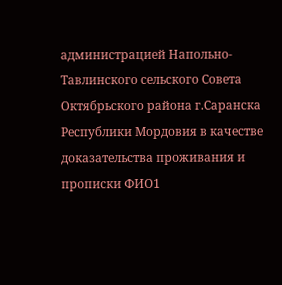администрацией Напольно-Тавлинского сельского Совета Октябрьского района г.Саранска Республики Мордовия в качестве доказательства проживания и прописки ФИО1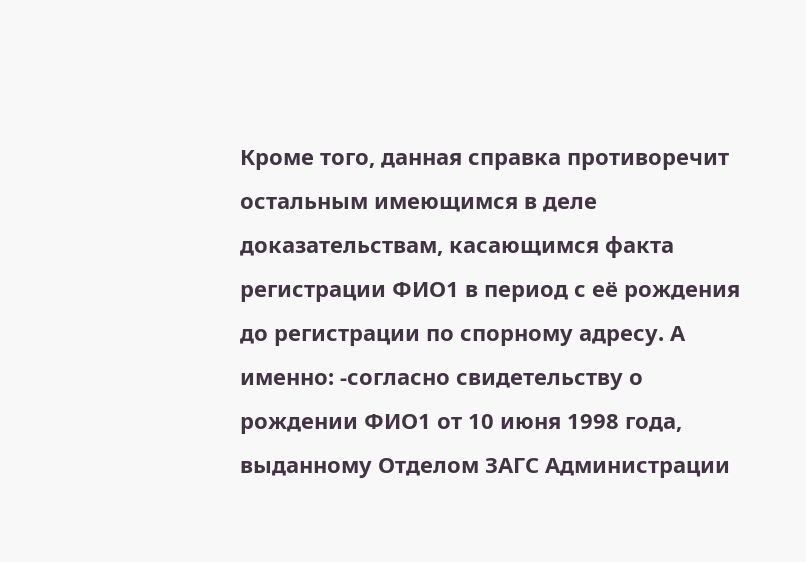Кроме того, данная справка противоречит остальным имеющимся в деле доказательствам, касающимся факта регистрации ФИО1 в период с её рождения до регистрации по спорному адресу. А именно: -согласно свидетельству о рождении ФИО1 от 10 июня 1998 года, выданному Отделом ЗАГС Администрации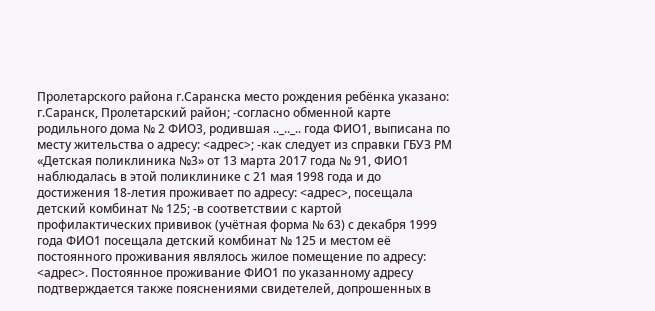Пролетарского района г.Саранска место рождения ребёнка указано: г.Саранск, Пролетарский район; -согласно обменной карте родильного дома № 2 ФИО3, родившая .._.._.. года ФИО1, выписана по месту жительства о адресу: <адрес>; -как следует из справки ГБУЗ РМ «Детская поликлиника №3» от 13 марта 2017 года № 91, ФИО1 наблюдалась в этой поликлинике с 21 мая 1998 года и до достижения 18-летия проживает по адресу: <адрес>, посещала детский комбинат № 125; -в соответствии с картой профилактических прививок (учётная форма № 63) с декабря 1999 года ФИО1 посещала детский комбинат № 125 и местом её постоянного проживания являлось жилое помещение по адресу: <адрес>. Постоянное проживание ФИО1 по указанному адресу подтверждается также пояснениями свидетелей, допрошенных в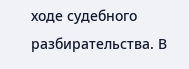ходе судебного разбирательства. В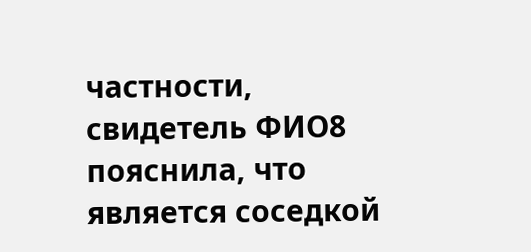частности, свидетель ФИО8 пояснила, что является соседкой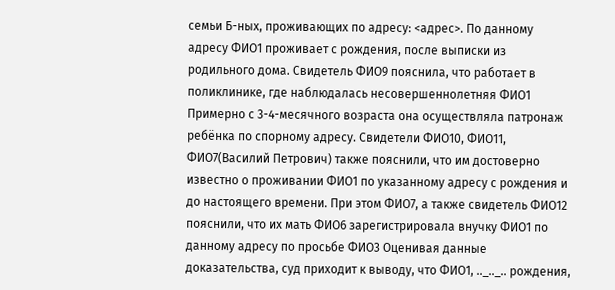семьи Б-ных, проживающих по адресу: <адрес>. По данному адресу ФИО1 проживает с рождения, после выписки из родильного дома. Свидетель ФИО9 пояснила, что работает в поликлинике, где наблюдалась несовершеннолетняя ФИО1 Примерно с 3-4-месячного возраста она осуществляла патронаж ребёнка по спорному адресу. Свидетели ФИО10, ФИО11, ФИО7(Василий Петрович) также пояснили, что им достоверно известно о проживании ФИО1 по указанному адресу с рождения и до настоящего времени. При этом ФИО7, а также свидетель ФИО12 пояснили, что их мать ФИО6 зарегистрировала внучку ФИО1 по данному адресу по просьбе ФИО3 Оценивая данные доказательства, суд приходит к выводу, что ФИО1, .._.._.. рождения,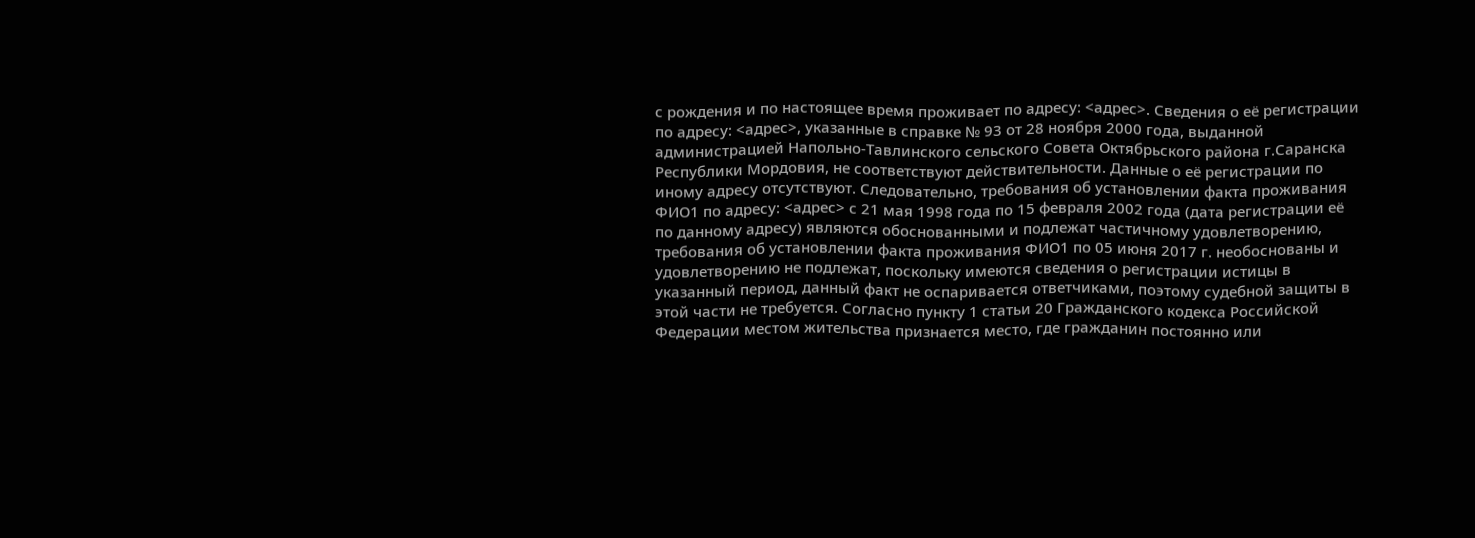с рождения и по настоящее время проживает по адресу: <адрес>. Сведения о её регистрации по адресу: <адрес>, указанные в справке № 93 от 28 ноября 2000 года, выданной администрацией Напольно-Тавлинского сельского Совета Октябрьского района г.Саранска Республики Мордовия, не соответствуют действительности. Данные о её регистрации по иному адресу отсутствуют. Следовательно, требования об установлении факта проживания ФИО1 по адресу: <адрес> с 21 мая 1998 года по 15 февраля 2002 года (дата регистрации её по данному адресу) являются обоснованными и подлежат частичному удовлетворению, требования об установлении факта проживания ФИО1 по 05 июня 2017 г. необоснованы и удовлетворению не подлежат, поскольку имеются сведения о регистрации истицы в указанный период, данный факт не оспаривается ответчиками, поэтому судебной защиты в этой части не требуется. Согласно пункту 1 статьи 20 Гражданского кодекса Российской Федерации местом жительства признается место, где гражданин постоянно или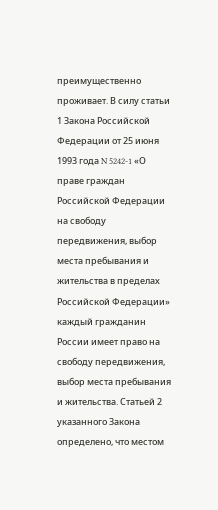преимущественно проживает. В силу статьи 1 Закона Российской Федерации от 25 июня 1993 года N 5242-1 «О праве граждан Российской Федерации на свободу передвижения, выбор места пребывания и жительства в пределах Российской Федерации» каждый гражданин России имеет право на свободу передвижения, выбор места пребывания и жительства. Статьей 2 указанного Закона определено, что местом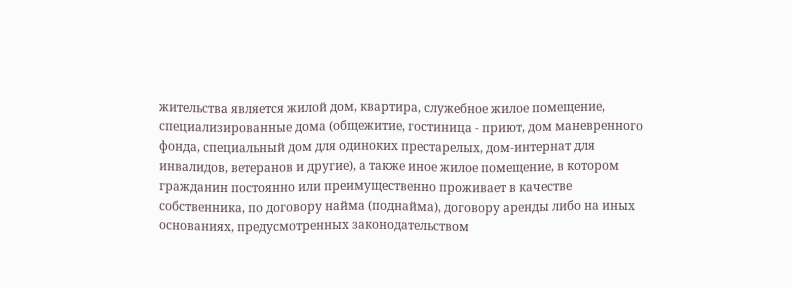жительства является жилой дом, квартира, служебное жилое помещение, специализированные дома (общежитие, гостиница - приют, дом маневренного фонда, специальный дом для одиноких престарелых, дом-интернат для инвалидов, ветеранов и другие), а также иное жилое помещение, в котором гражданин постоянно или преимущественно проживает в качестве собственника, по договору найма (поднайма), договору аренды либо на иных основаниях, предусмотренных законодательством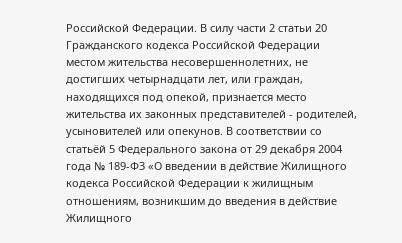Российской Федерации. В силу части 2 статьи 20 Гражданского кодекса Российской Федерации местом жительства несовершеннолетних, не достигших четырнадцати лет, или граждан, находящихся под опекой, признается место жительства их законных представителей - родителей, усыновителей или опекунов. В соответствии со статьёй 5 Федерального закона от 29 декабря 2004 года № 189-ФЗ «О введении в действие Жилищного кодекса Российской Федерации к жилищным отношениям, возникшим до введения в действие Жилищного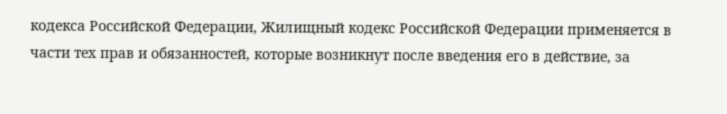кодекса Российской Федерации, Жилищный кодекс Российской Федерации применяется в части тех прав и обязанностей, которые возникнут после введения его в действие, за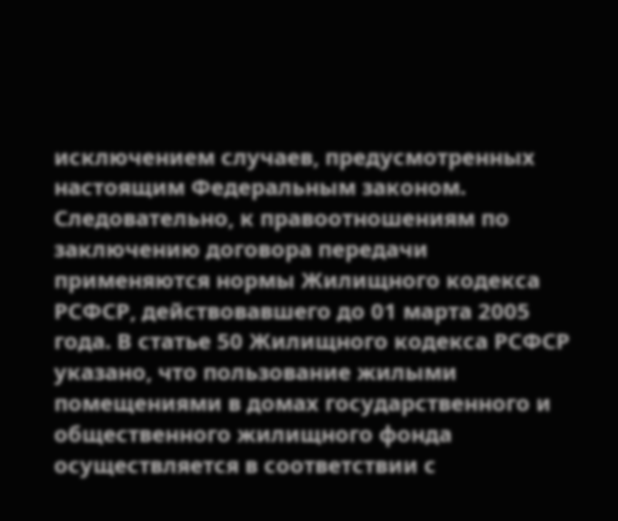исключением случаев, предусмотренных настоящим Федеральным законом. Следовательно, к правоотношениям по заключению договора передачи применяются нормы Жилищного кодекса РСФСР, действовавшего до 01 марта 2005 года. В статье 50 Жилищного кодекса РСФСР указано, что пользование жилыми помещениями в домах государственного и общественного жилищного фонда осуществляется в соответствии с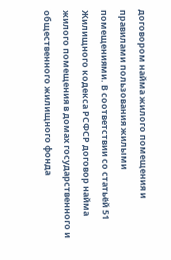договором найма жилого помещения и правилами пользования жилыми помещениями. В соответствии со статьёй 51 Жилищного кодекса РСФСР договор найма жилого помещения в домах государственного и общественного жилищного фонда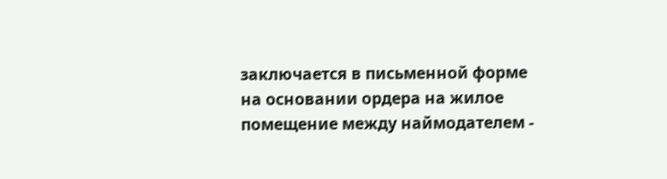заключается в письменной форме на основании ордера на жилое помещение между наймодателем -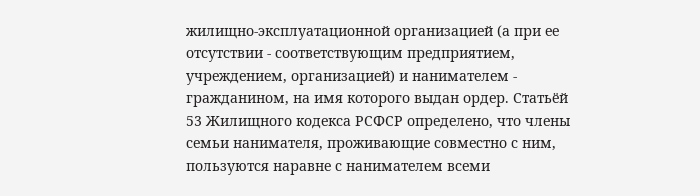жилищно-эксплуатационной организацией (а при ее отсутствии - соответствующим предприятием, учреждением, организацией) и нанимателем - гражданином, на имя которого выдан ордер. Статьёй 53 Жилищного кодекса РСФСР определено, что члены семьи нанимателя, проживающие совместно с ним, пользуются наравне с нанимателем всеми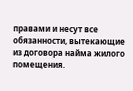правами и несут все обязанности, вытекающие из договора найма жилого помещения.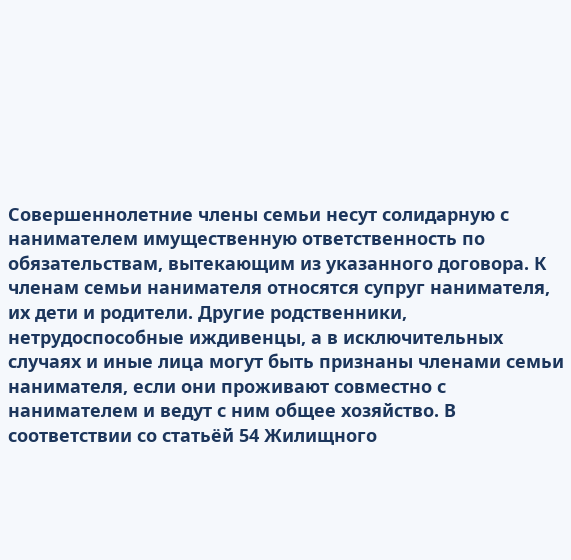Совершеннолетние члены семьи несут солидарную с нанимателем имущественную ответственность по обязательствам, вытекающим из указанного договора. К членам семьи нанимателя относятся супруг нанимателя, их дети и родители. Другие родственники, нетрудоспособные иждивенцы, а в исключительных случаях и иные лица могут быть признаны членами семьи нанимателя, если они проживают совместно с нанимателем и ведут с ним общее хозяйство. В соответствии со статьёй 54 Жилищного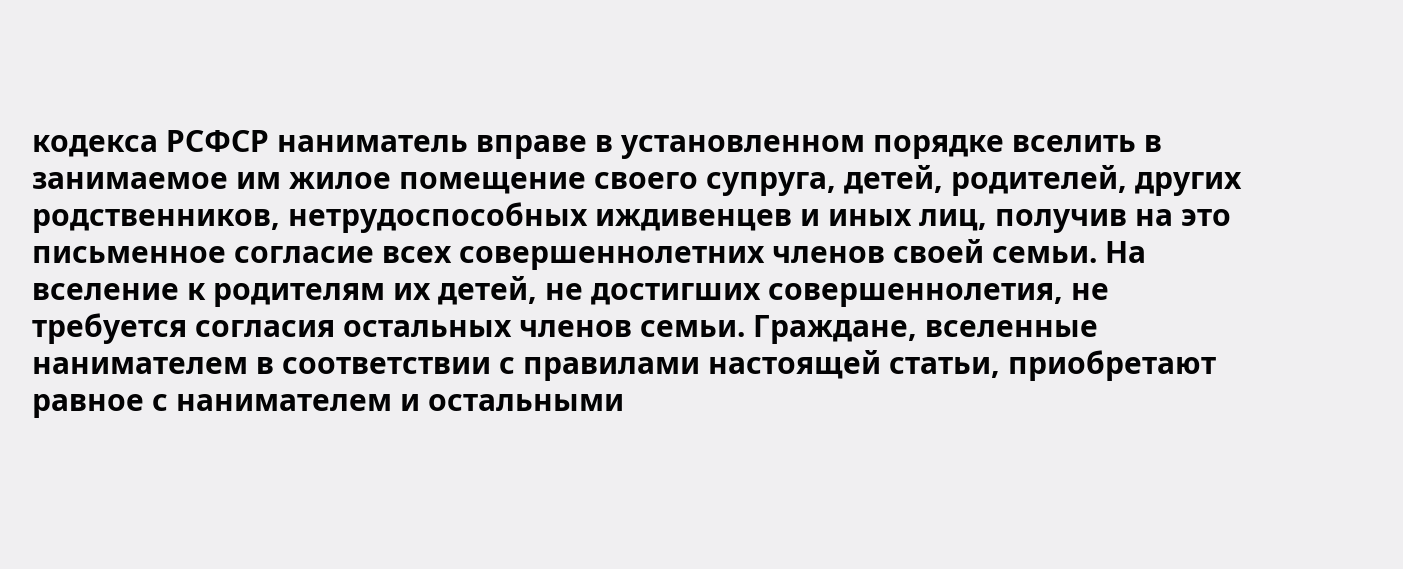кодекса РСФСР наниматель вправе в установленном порядке вселить в занимаемое им жилое помещение своего супруга, детей, родителей, других родственников, нетрудоспособных иждивенцев и иных лиц, получив на это письменное согласие всех совершеннолетних членов своей семьи. На вселение к родителям их детей, не достигших совершеннолетия, не требуется согласия остальных членов семьи. Граждане, вселенные нанимателем в соответствии с правилами настоящей статьи, приобретают равное с нанимателем и остальными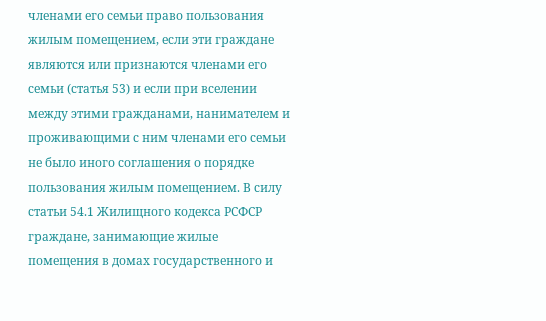членами его семьи право пользования жилым помещением, если эти граждане являются или признаются членами его семьи (статья 53) и если при вселении между этими гражданами, нанимателем и проживающими с ним членами его семьи не было иного соглашения о порядке пользования жилым помещением. В силу статьи 54.1 Жилищного кодекса РСФСР граждане, занимающие жилые помещения в домах государственного и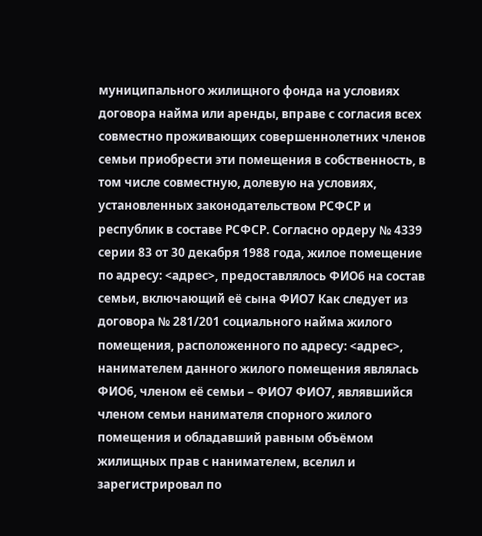муниципального жилищного фонда на условиях договора найма или аренды, вправе с согласия всех совместно проживающих совершеннолетних членов семьи приобрести эти помещения в собственность, в том числе совместную, долевую на условиях, установленных законодательством РСФСР и республик в составе РСФСР. Согласно ордеру № 4339 серии 83 от 30 декабря 1988 года, жилое помещение по адресу: <адрес>, предоставлялось ФИО6 на состав семьи, включающий её сына ФИО7 Как следует из договора № 281/201 социального найма жилого помещения, расположенного по адресу: <адрес>, нанимателем данного жилого помещения являлась ФИО6, членом её семьи – ФИО7 ФИО7, являвшийся членом семьи нанимателя спорного жилого помещения и обладавший равным объёмом жилищных прав с нанимателем, вселил и зарегистрировал по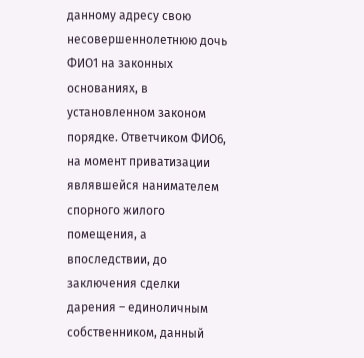данному адресу свою несовершеннолетнюю дочь ФИО1 на законных основаниях, в установленном законом порядке. Ответчиком ФИО6, на момент приватизации являвшейся нанимателем спорного жилого помещения, а впоследствии, до заключения сделки дарения – единоличным собственником, данный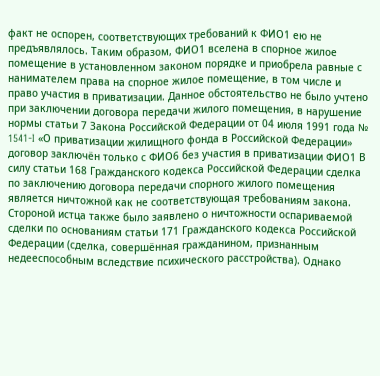факт не оспорен, соответствующих требований к ФИО1 ею не предъявлялось. Таким образом, ФИО1 вселена в спорное жилое помещение в установленном законом порядке и приобрела равные с нанимателем права на спорное жилое помещение, в том числе и право участия в приватизации. Данное обстоятельство не было учтено при заключении договора передачи жилого помещения, в нарушение нормы статьи 7 Закона Российской Федерации от 04 июля 1991 года № 1541-I «О приватизации жилищного фонда в Российской Федерации» договор заключён только с ФИО6 без участия в приватизации ФИО1 В силу статьи 168 Гражданского кодекса Российской Федерации сделка по заключению договора передачи спорного жилого помещения является ничтожной как не соответствующая требованиям закона. Стороной истца также было заявлено о ничтожности оспариваемой сделки по основаниям статьи 171 Гражданского кодекса Российской Федерации (сделка, совершённая гражданином, признанным недееспособным вследствие психического расстройства). Однако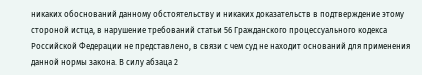никаких обоснований данному обстоятельству и никаких доказательств в подтверждение этому стороной истца, в нарушение требований статьи 56 Гражданского процессуального кодекса Российской Федерации не представлено, в связи с чем суд не находит оснований для применения данной нормы закона. В силу абзаца 2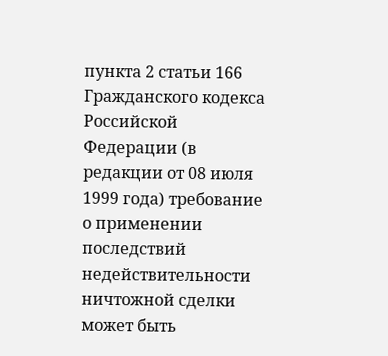пункта 2 статьи 166 Гражданского кодекса Российской Федерации (в редакции от 08 июля 1999 года) требование о применении последствий недействительности ничтожной сделки может быть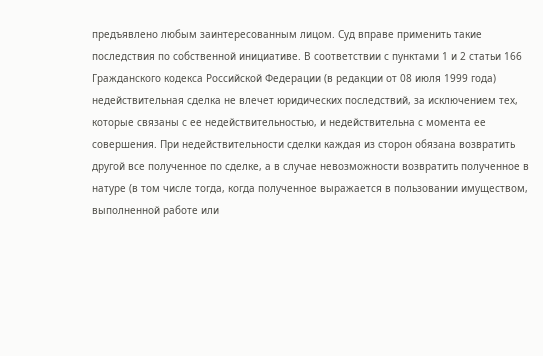предъявлено любым заинтересованным лицом. Суд вправе применить такие последствия по собственной инициативе. В соответствии с пунктами 1 и 2 статьи 166 Гражданского кодекса Российской Федерации (в редакции от 08 июля 1999 года) недействительная сделка не влечет юридических последствий, за исключением тех, которые связаны с ее недействительностью, и недействительна с момента ее совершения. При недействительности сделки каждая из сторон обязана возвратить другой все полученное по сделке, а в случае невозможности возвратить полученное в натуре (в том числе тогда, когда полученное выражается в пользовании имуществом, выполненной работе или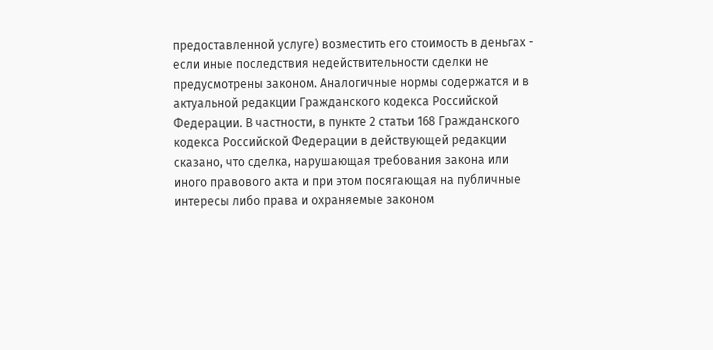предоставленной услуге) возместить его стоимость в деньгах - если иные последствия недействительности сделки не предусмотрены законом. Аналогичные нормы содержатся и в актуальной редакции Гражданского кодекса Российской Федерации. В частности, в пункте 2 статьи 168 Гражданского кодекса Российской Федерации в действующей редакции сказано, что сделка, нарушающая требования закона или иного правового акта и при этом посягающая на публичные интересы либо права и охраняемые законом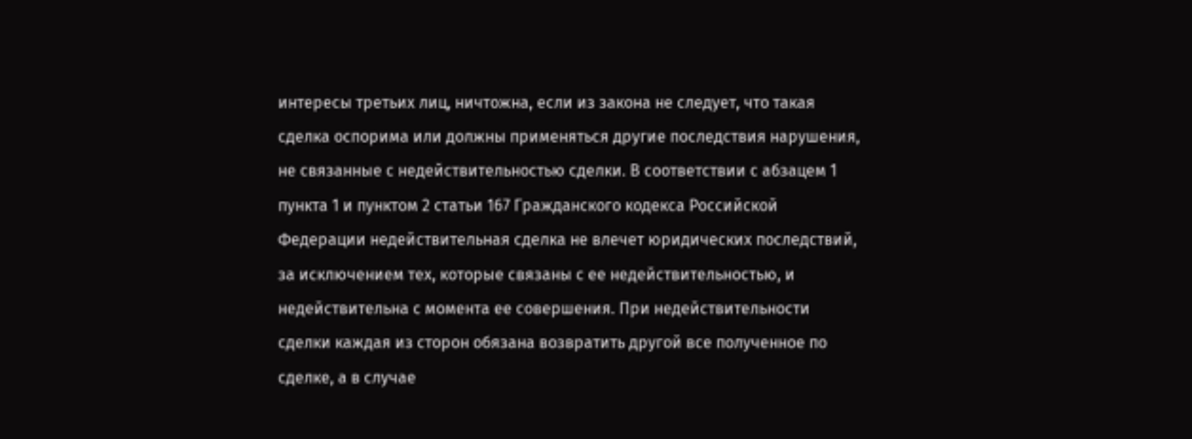интересы третьих лиц, ничтожна, если из закона не следует, что такая сделка оспорима или должны применяться другие последствия нарушения, не связанные с недействительностью сделки. В соответствии с абзацем 1 пункта 1 и пунктом 2 статьи 167 Гражданского кодекса Российской Федерации недействительная сделка не влечет юридических последствий, за исключением тех, которые связаны с ее недействительностью, и недействительна с момента ее совершения. При недействительности сделки каждая из сторон обязана возвратить другой все полученное по сделке, а в случае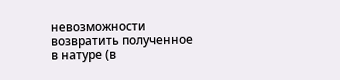невозможности возвратить полученное в натуре (в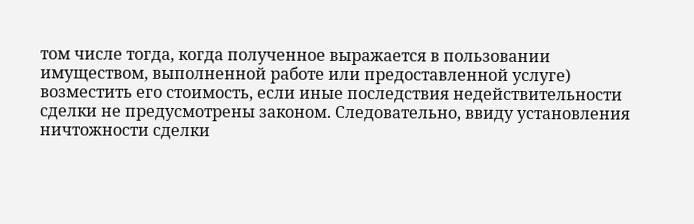том числе тогда, когда полученное выражается в пользовании имуществом, выполненной работе или предоставленной услуге) возместить его стоимость, если иные последствия недействительности сделки не предусмотрены законом. Следовательно, ввиду установления ничтожности сделки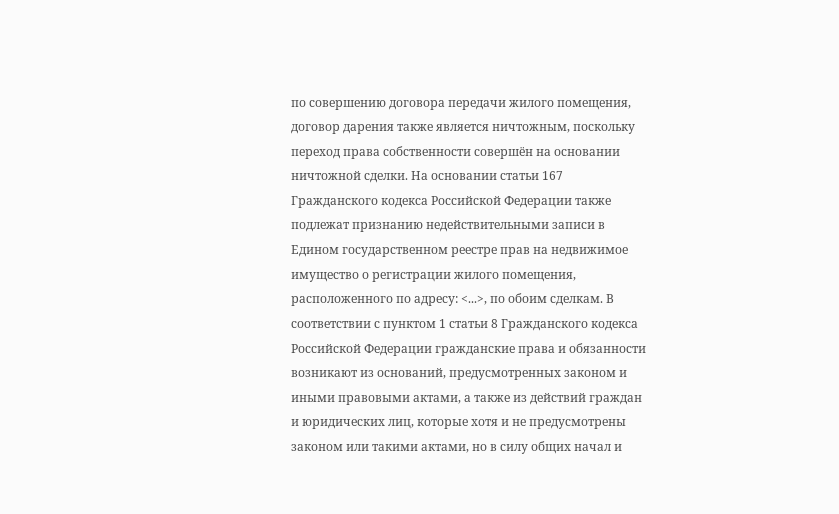по совершению договора передачи жилого помещения, договор дарения также является ничтожным, поскольку переход права собственности совершён на основании ничтожной сделки. На основании статьи 167 Гражданского кодекса Российской Федерации также подлежат признанию недействительными записи в Едином государственном реестре прав на недвижимое имущество о регистрации жилого помещения, расположенного по адресу: <...>, по обоим сделкам. В соответствии с пунктом 1 статьи 8 Гражданского кодекса Российской Федерации гражданские права и обязанности возникают из оснований, предусмотренных законом и иными правовыми актами, а также из действий граждан и юридических лиц, которые хотя и не предусмотрены законом или такими актами, но в силу общих начал и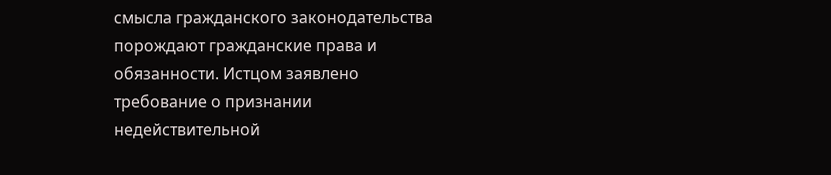смысла гражданского законодательства порождают гражданские права и обязанности. Истцом заявлено требование о признании недействительной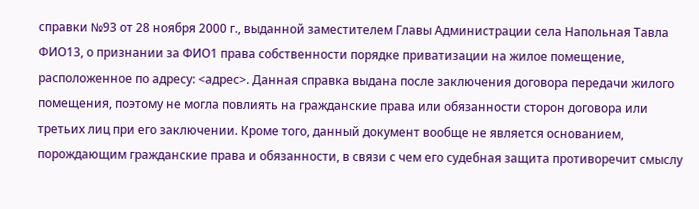справки №93 от 28 ноября 2000 г., выданной заместителем Главы Администрации села Напольная Тавла ФИО13, о признании за ФИО1 права собственности порядке приватизации на жилое помещение, расположенное по адресу: <адрес>. Данная справка выдана после заключения договора передачи жилого помещения, поэтому не могла повлиять на гражданские права или обязанности сторон договора или третьих лиц при его заключении. Кроме того, данный документ вообще не является основанием, порождающим гражданские права и обязанности, в связи с чем его судебная защита противоречит смыслу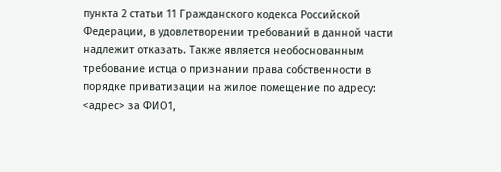пункта 2 статьи 11 Гражданского кодекса Российской Федерации, в удовлетворении требований в данной части надлежит отказать. Также является необоснованным требование истца о признании права собственности в порядке приватизации на жилое помещение по адресу: <адрес> за ФИО1,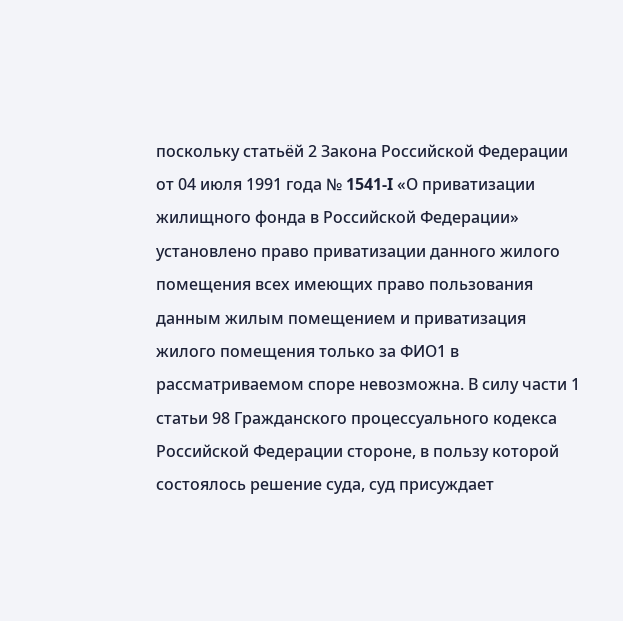поскольку статьёй 2 Закона Российской Федерации от 04 июля 1991 года № 1541-I «О приватизации жилищного фонда в Российской Федерации» установлено право приватизации данного жилого помещения всех имеющих право пользования данным жилым помещением и приватизация жилого помещения только за ФИО1 в рассматриваемом споре невозможна. В силу части 1 статьи 98 Гражданского процессуального кодекса Российской Федерации стороне, в пользу которой состоялось решение суда, суд присуждает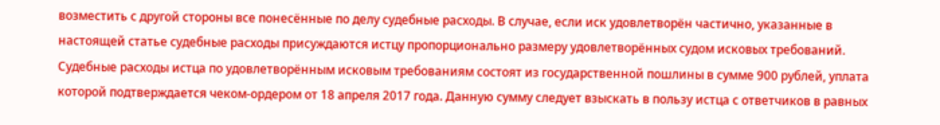возместить с другой стороны все понесённые по делу судебные расходы. В случае, если иск удовлетворён частично, указанные в настоящей статье судебные расходы присуждаются истцу пропорционально размеру удовлетворённых судом исковых требований. Судебные расходы истца по удовлетворённым исковым требованиям состоят из государственной пошлины в сумме 900 рублей, уплата которой подтверждается чеком-ордером от 18 апреля 2017 года. Данную сумму следует взыскать в пользу истца с ответчиков в равных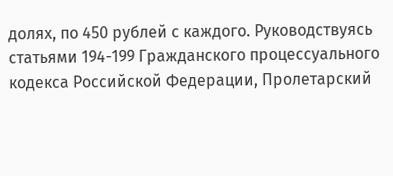долях, по 450 рублей с каждого. Руководствуясь статьями 194-199 Гражданского процессуального кодекса Российской Федерации, Пролетарский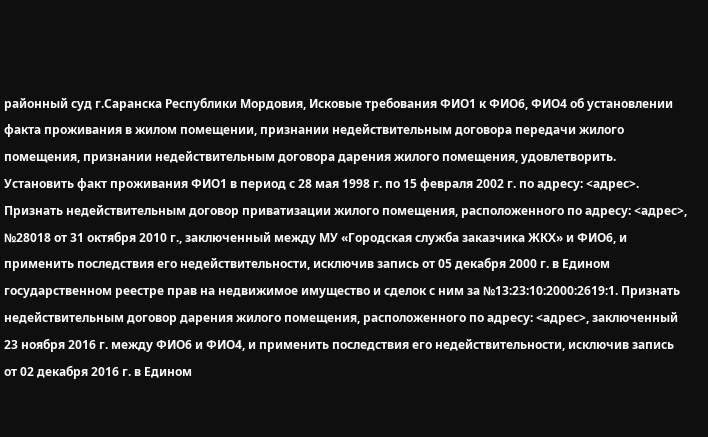районный суд г.Саранска Республики Мордовия, Исковые требования ФИО1 к ФИО6, ФИО4 об установлении факта проживания в жилом помещении, признании недействительным договора передачи жилого помещения, признании недействительным договора дарения жилого помещения, удовлетворить. Установить факт проживания ФИО1 в период с 28 мая 1998 г. по 15 февраля 2002 г. по адресу: <адрес>. Признать недействительным договор приватизации жилого помещения, расположенного по адресу: <адрес>, №28018 от 31 октября 2010 г., заключенный между МУ «Городская служба заказчика ЖКХ» и ФИО6, и применить последствия его недействительности, исключив запись от 05 декабря 2000 г. в Едином государственном реестре прав на недвижимое имущество и сделок с ним за №13:23:10:2000:2619:1. Признать недействительным договор дарения жилого помещения, расположенного по адресу: <адрес>, заключенный 23 ноября 2016 г. между ФИО6 и ФИО4, и применить последствия его недействительности, исключив запись от 02 декабря 2016 г. в Едином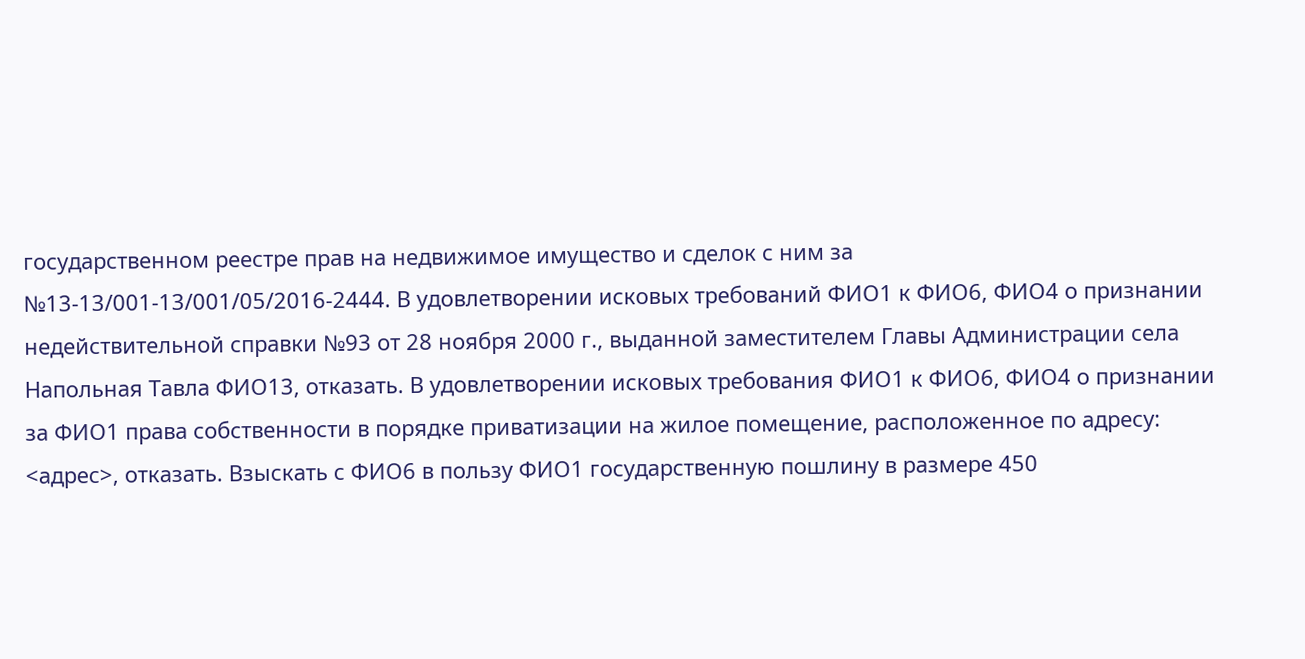государственном реестре прав на недвижимое имущество и сделок с ним за №13-13/001-13/001/05/2016-2444. В удовлетворении исковых требований ФИО1 к ФИО6, ФИО4 о признании недействительной справки №93 от 28 ноября 2000 г., выданной заместителем Главы Администрации села Напольная Тавла ФИО13, отказать. В удовлетворении исковых требования ФИО1 к ФИО6, ФИО4 о признании за ФИО1 права собственности в порядке приватизации на жилое помещение, расположенное по адресу: <адрес>, отказать. Взыскать с ФИО6 в пользу ФИО1 государственную пошлину в размере 450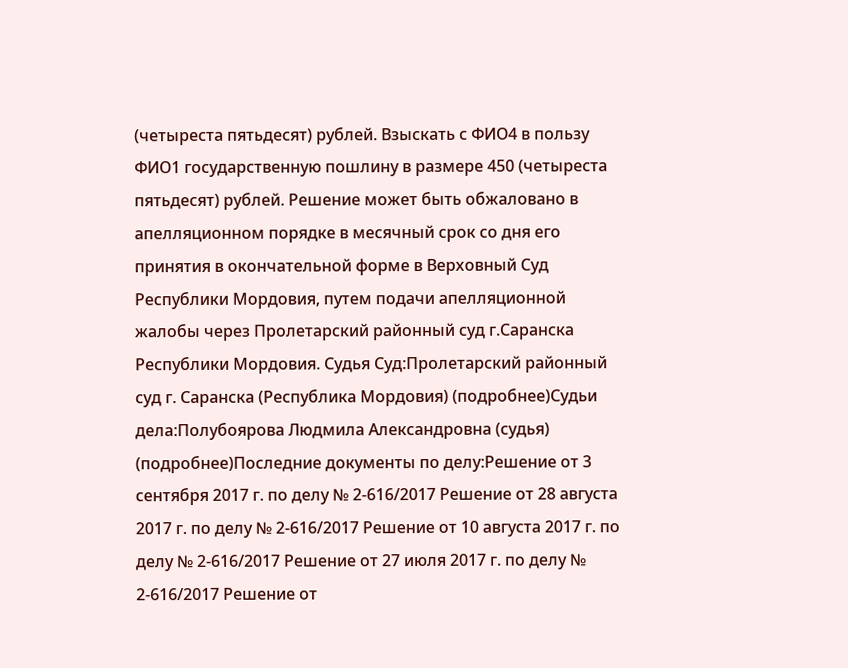(четыреста пятьдесят) рублей. Взыскать с ФИО4 в пользу ФИО1 государственную пошлину в размере 450 (четыреста пятьдесят) рублей. Решение может быть обжаловано в апелляционном порядке в месячный срок со дня его принятия в окончательной форме в Верховный Суд Республики Мордовия, путем подачи апелляционной жалобы через Пролетарский районный суд г.Саранска Республики Мордовия. Судья Суд:Пролетарский районный суд г. Саранска (Республика Мордовия) (подробнее)Судьи дела:Полубоярова Людмила Александровна (судья) (подробнее)Последние документы по делу:Решение от 3 сентября 2017 г. по делу № 2-616/2017 Решение от 28 августа 2017 г. по делу № 2-616/2017 Решение от 10 августа 2017 г. по делу № 2-616/2017 Решение от 27 июля 2017 г. по делу № 2-616/2017 Решение от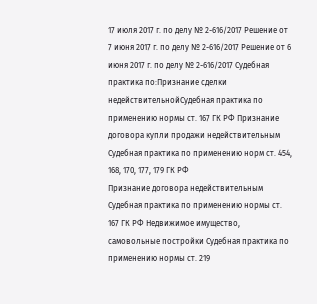17 июля 2017 г. по делу № 2-616/2017 Решение от 7 июня 2017 г. по делу № 2-616/2017 Решение от 6 июня 2017 г. по делу № 2-616/2017 Судебная практика по:Признание сделки недействительнойСудебная практика по применению нормы ст. 167 ГК РФ Признание договора купли продажи недействительным Судебная практика по применению норм ст. 454, 168, 170, 177, 179 ГК РФ
Признание договора недействительным Судебная практика по применению нормы ст. 167 ГК РФ Недвижимое имущество, самовольные постройки Судебная практика по применению нормы ст. 219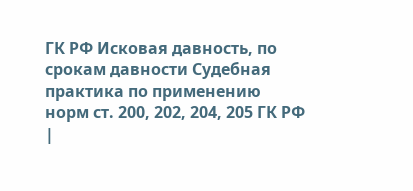ГК РФ Исковая давность, по срокам давности Судебная практика по применению норм ст. 200, 202, 204, 205 ГК РФ |